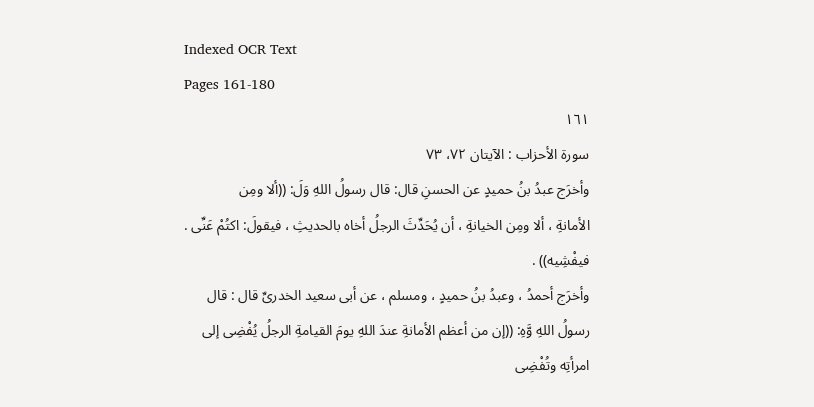Indexed OCR Text
Pages 161-180
١٦١
سورة الأحزاب : الآيتان ٧٢، ٧٣
وأخرَج عبدُ بنُ حميدٍ عن الحسنِ قال: قال رسولُ اللهِ وَلَ: ((ألا ومِن
الأمانةِ ، ألا ومِن الخيانةِ ، أن يُحَدِّثَ الرجلُ أخاه بالحديثِ ، فيقولَ: اكتُمْ عَنِّى .
فیفْشِیه)) .
وأخرَج أحمدُ ، وعبدُ بنُ حميدٍ ، ومسلم ، عن أبى سعيد الخدرىِّ قال : قال
رسولُ اللهِ وَّهِ: ((إن من أعظم الأمانةِ عندَ اللهِ يومَ القيامةِ الرجلُ يُفْضِى إلى
امرأتِه وتُفْضِى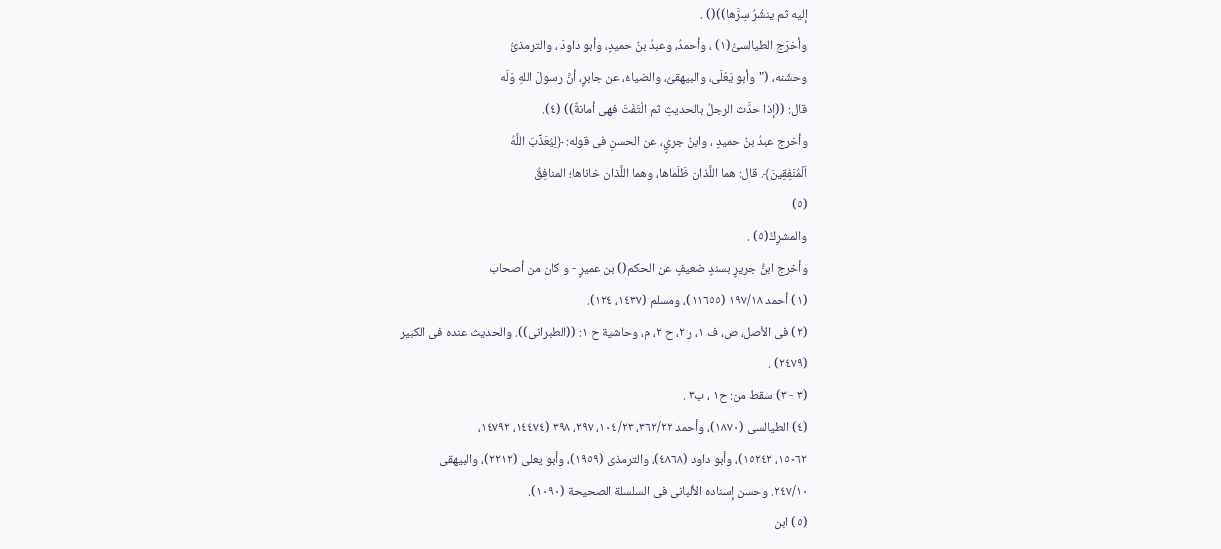إليه ثم ينشُرُ سِرَّها))() .
وأخرَج الطيالسىُّ(١) ، وأحمدُ، وعبدُ بنُ حميدٍ، وأبو داودَ ، والترمذىُّ
وحشّنه، ("وأبو يَعْلَى، والبيهقىُ، والضياءُ، عن جابرٍ، أنَّ رسولَ اللهِ وَلَه
قال: ((إذا حدَّث الرجلُ بالحديثِ ثم الْتَفَتَ فهى أمانةٌ)) (٤).
وأخرج عبدُ بنُ حميدٍ ، وابنُ جريٍ، عن الحسنِ فى قوله: ﴿لِيُعَذِّبَ اللَّهُ
اَلْمُنَفِقِينَ﴾. قال: هما اللَّذان ظَلَماها، وهما اللَّذان خاناها؛ المنافِقُ
(٥)
والمشرِكُ(٥) .
وأخرج ابنُّ جریرٍ بسندٍ ضعيفٍ عن الحکم() بن عمیرٍ - و کان من أصحاب
(١) أحمد ١٩٧/١٨ (١١٦٥٥)، ومسلم (١٤٣٧، ١٢٤).
(٢) فى الأصل، ص، ف ١، ر ٢، ح ٢، م، وحاشية ح ١: ((الطبرانى)). والحديث عنده فى الكبير
(٢٤٧٩) .
(٣ - ٣) سقط من: ح١ ، ب٣ .
(٤) الطيالسى (١٨٧٠)، وأحمد ٣٦٢/٢٢، ١٠٤/٢٣، ٢٩٧، ٣٩٨ (١٤٤٧٤، ١٤٧٩٢،
١٥٠٦٢، ١٥٢٤٢)، وأبو داود (٤٨٦٨)، والترمذى (١٩٥٩)، وأبو يعلى (٢٢١٢)، والبيهقى
٢٤٧/١٠. وحسن إسناده الألبانى فى السلسلة الصحيحة (١٠٩٠).
(٥) ابن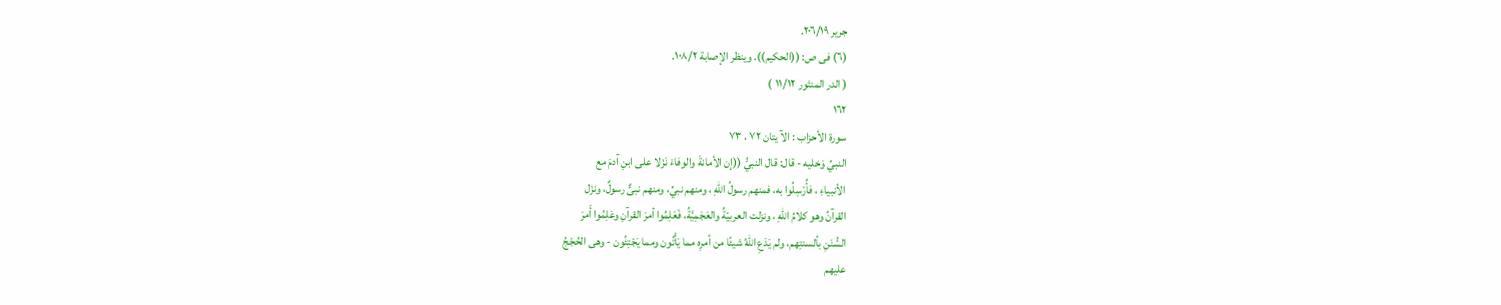جرير ٢٠٦/١٩.
(٦) فى ص: ((الحكيم)). وينظر الإصابة ١٠٨/٢.
( الدر المنثور ١١/١٢ )
١٦٢
سورة الأحزاب : الآ يتان ٧٢ ، ٧٣
النبيِّ وَخليه - قال: قال النبيُّ ((إن الأمانةَ والوفاءَ نَزَلا على ابنِ آدمَ مع
الأنبياءِ ، فأُرْسِلُوا به، فمنهم رسولُ اللهِ ، ومنهم نبيِّ، ومنهم نبیٌّ رسولٌ، ونزَل
القرآنُ وهو كلامُ اللهِ ، ونزلت العربيّةُ والعَجَمِيَّةُ، فَعَلِمُوا أمرَ القرآنِ وعَلِمُوا أَمرَ
السُّنَنِ بألسنتِهم، ولم يَدَعِ اللهُ شيئًا من أمرِه مما يَأْتُون ومما يَجْتِئُون - وهى الحُجْجُ
عليهم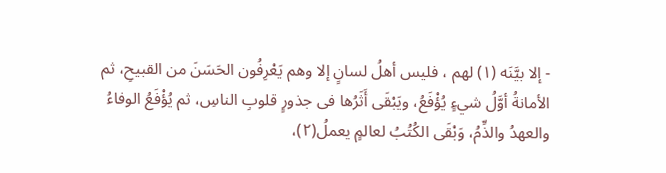- إلا بيَّنَه (١) لهم ، فليس أهلُ لسانٍ إلا وهم يَعْرِفُون الحَسَنَ من القبيحِ، ثم
الأمانةُ أوَّلُ شيءٍ يُؤْفَعُ، ويَبْقَى أَثَرُها فى جذورٍ قلوبِ الناسِ، ثم يُؤْفَعُ الوفاءُ
والعهدُ والذِّمُ، وَبْقَى الكُتُبُ لعالمٍ يعملُ(٢)،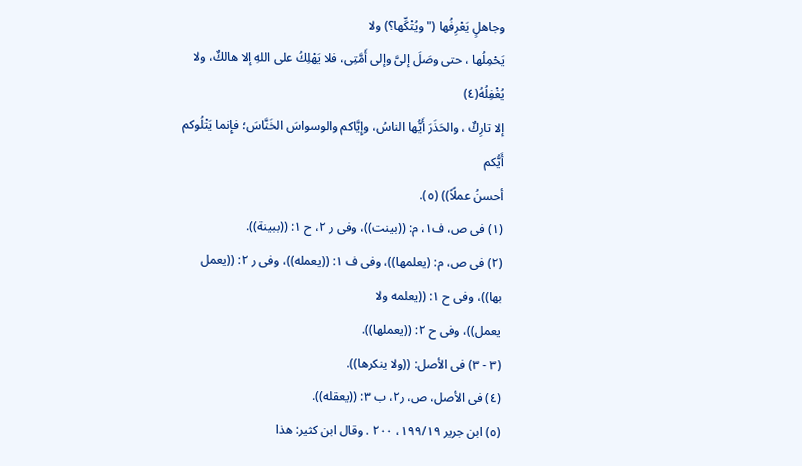وجاهلٍ يَعْرِفُها (" ويُتْكِّها؟) ولا
يَحْمِلُها ، حتى وصَلَ إلىَّ وإلى أَمَّتِى، فلا يَهْلِكُ على اللهِ إلا هالكٌ، ولا يُغْفِلُهُ(٤)
إلا تارِكٌ ، والحَذَرَ أَيُّها الناسُ، وإِيَّاكم والوسواسَ الخَنَّاسَ؛ فإِنما يَتْلُوكم أَيُّكم
أحسنُ عملًاً)) (٥).
(١) فى ص، ف١، م: ((بينت))، وفى ر ٢، ح ١: ((ببينة)).
(٢) فى ص، م: (يعلمها))، وفى ف ١: ((يعمله))، وفى ر ٢: ((يعمل بها))، وفى ح ١: ((يعلمه ولا
يعمل))، وفى ح ٢: ((يعملها)).
(٣ - ٣) فى الأصل: ((ولا ينكرها)).
(٤) فى الأصل، ص، ر٢، ب ٣: ((يعقله)).
(٥) ابن جرير ١٩٩/١٩، ٢٠٠ . وقال ابن كثير: هذا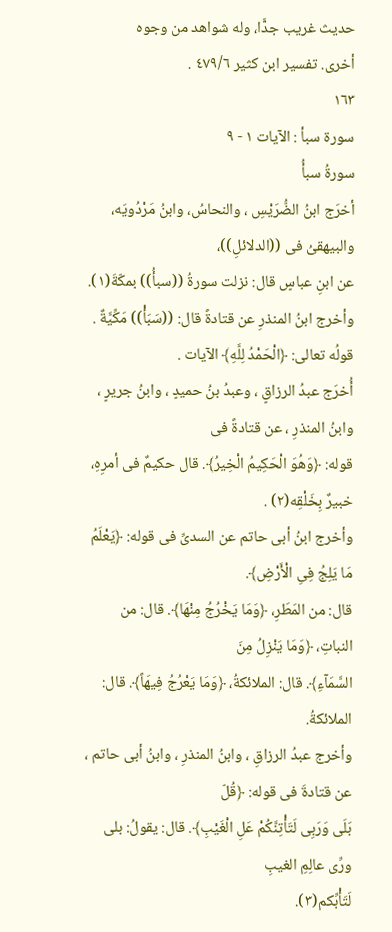حديث غريب جدًّا، وله شواهد من وجوه
أخرى. تفسير ابن كثير ٤٧٩/٦ .
١٦٣
سورة سبأ : الآيات ١ - ٩
سورةُ سبأُ
أخرَج ابنُ الضُّرَيْسِ ، والنحاسُ، وابنُ مَرْدُويَه، والبيهقىُ فى ((الدلائلِ))،
عن ابنِ عباسٍ قال: نزلت سورةُ ((سبأُ)) بمكّةَ(١).
وأخرج ابنُ المنذرِ عن قتادةً قال: ((سَبَأْ)) مَكِّيَّةٌ .
قولُه تعالى: ﴿الْحَمْدُ لِلَّهِ﴾ الآيات .
أُخرَج عبدُ الرزاقٍ ، وعبدُ بنُ حميدٍ ، وابنُ جریرٍ ، وابنُ المنذرِ ، عن قتادةً فی
قوله: ﴿وَهُوَ الْحَكِيمُ الْخِيرُ﴾. قال حكيمٌ فى أمرِهِ، خبيرٌ بِخَلْقِه(٢) .
وأخرج ابنُ أبى حاتم عن السدىِّ فى قوله: ﴿يَعْلَمُ مَا يَلِجُ فِىِ الْأَرْضِ﴾.
قال: من المَطَرِ، ﴿وَمَا يَخْرُجُ مِنْهَا﴾. قال: من النباتِ، ﴿وَمَا يَنْزِلُ مِنَ
السَّمَآءِ﴾. قال: الملائكةُ، ﴿وَمَا يَعْرُجُ فِيهَاً﴾. قال: الملائكةُ.
وأخرج عبدُ الرزاقِ ، وابنُ المنذرِ ، وابنُ أبى حاتم ، عن قتادةَ فى قوله: ﴿قُلّ
بَلَى وَرَبِى لَتَأْتِنَّكُمْ عَلِ الْغَيْبِ﴾. قال: يقولُ: بلى ورِّى عالِمِ الغيبِ
لَتَأْبِّكم(٣).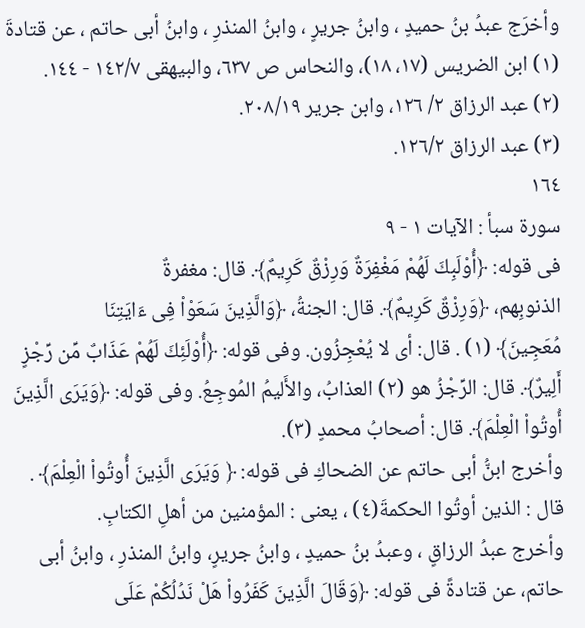وأخرَج عبدُ بنُ حميدٍ ، وابنُ جريرٍ ، وابنُ المنذرِ ، وابنُ أبى حاتم ، عن قتادةَ
(١) ابن الضريس (١٧، ١٨)، والنحاس ص ٦٣٧، والبيهقى ١٤٢/٧ - ١٤٤.
(٢) عبد الرزاق ٢/ ١٢٦، وابن جرير ٢٠٨/١٩.
(٣) عبد الرزاق ١٢٦/٢.
١٦٤
سورة سبأ : الآيات ١ - ٩
فى قوله: ﴿أُوْلَبِكَ لَهُمْ مَغْفِرَةٌ وَرِزْقٌ كَرِيمٌ﴾. قال: مغفرةٌ
الذنوبِهم، ﴿وَرِزْقٌ كَرِيمٌ﴾. قال: الجنةُ، ﴿وَالَّذِينَ سَعَوْاْ فِى ءَايَتِنَا
مُعَجِينَ﴾ (١) . قال: أى لا يُعْجِزُون. وفى قوله: ﴿أُوْلَئِكَ لَهُمْ عَذَابٌ مِّن رِّجْزٍ
أَلِيرٌ﴾. قال: الرِّجْزُ هو (٢) العذابُ، والأَليمُ المُوجِعُ. وفى قوله: ﴿وَيَرَى الَّذِينَ
أُوتُواْ الْعِلْمَ﴾. قال: أصحابُ محمدٍ (٣).
وأخرج ابنُّ أبى حاتم عن الضحاكِ فى قوله: ﴿ وَيَرَى الَّذِينَ أُوتُواْ الْعِلْمَ﴾ .
قال : الذين أوتُوا الحكمةَ(٤) ، يعنى : المؤمنين من أهلِ الكتابِ.
وأخرج عبدُ الرزاقٍ ، وعبدُ بنُ حميدٍ ، وابنُ جريرٍ، وابنُ المنذرِ ، وابنُ أبی
حاتم، عن قتادةً فى قوله: ﴿وَقَالَ الَّذِينَ كَفَرُواْ هَلْ نَدُلُكُمْ عَلَى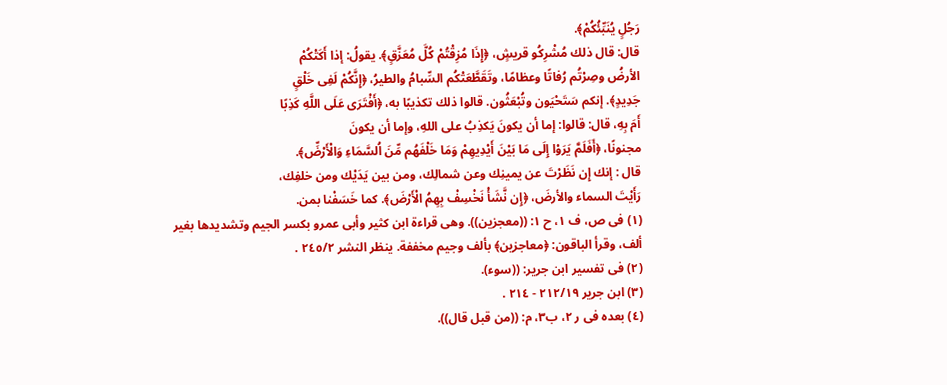رَجُلٍ يُنَبِّئُكُمْ﴾.
قال: قال ذلك مُشْرِكُو قريشٍ، ﴿إِذَا مُزِقْتُمْ كُلَّ مُعَزَّقٍ﴾. يقولُ: إذا أَكَتْكُمْ
الأرضُ وصِرْتُم رُفاتًا وعظامًا، وتَقَطَّعَتْكُم السِّبامُ والطيرُ، ﴿إِنَّكُمْ لَفِى خَلْقٍ
جَدِيدٍ﴾. إنكم سَتَحْيَون وتُبْعَثُون. قالوا ذلك تكذيبًا به، ﴿أَفْتَرَى عَلَى اللَّهِ كَذِبًا
أَمَ بِهِ، قال: قالوا: إما أن يكونَ يَكذِبُ على اللهِ، وإما أن يكونَ
مجنونًا، ﴿أَفَلَمَّ يَرَوْا إِلَى مَا بَيْنَ أَيْدِيهِمْ وَمَا خَلْفَهُم مِّنَ اُلسَّمَاءِ وَالْأَرْضِّ﴾.
قال : إنك إِن نَظَرْتَ عن يمينِك وعن شمالِك، ومن بين يَدَيْك ومن خلفِك،
رَأَيْتَ السماء والأرضَ، ﴿إِن نَّشَأْ نَخْسِفْ بِهِمُ الْأَرْضَ﴾. كما خَسَفْنا بمن.
(١) فى ص، ف ١، ح ١: ((معجزين)). وهى قراءة ابن كثير وأبى عمرو بكسر الجيم وتشديدها بغير
ألف، وقرأ الباقون: ﴿معاجزين﴾ بألف وجيم مخففة. ينظر النشر ٢٤٥/٢ .
(٢) فى تفسير ابن جرير: ((سوء).
(٣) ابن جرير ٢١٢/١٩ - ٢١٤ .
(٤) بعده فى ر ٢، ب٣، م: ((من قبل قال)).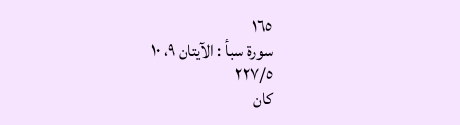١٦٥
سورة سبأ : الآيتان ٩، ١٠
٢٢٧/٥
كان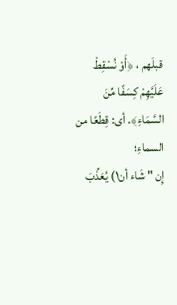قبلَهم ، ﴿أَوْ نُسْقِطْ عَلَيَّهِمْ كِسَفًا مِّنَ السَّمَاءِ﴾. أى: قِطَعًا من السماءِ؛
إِن " شَاء أن١) يُعَذِّبَ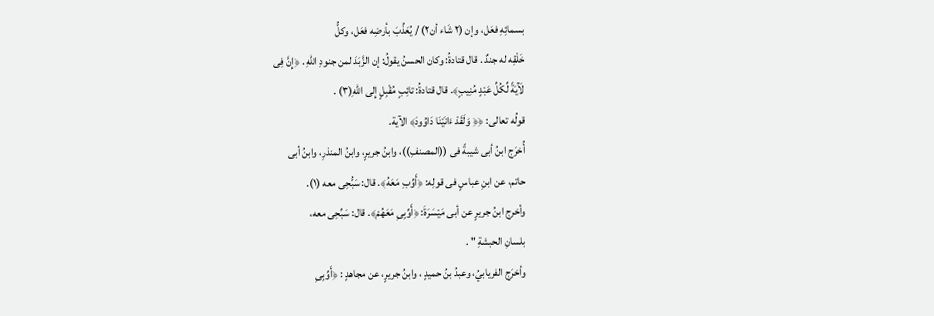بسمائِهِ فعَل، وإن (٢ شَاء أن٢) / يُعَذِّبَ بأرضِه فعَل، وكلُّ
خَلْقِه له جندٌ . قال قتادةُ: وكان الحسنُ يقولُ: إن الزَّبَدَ لمن جنودِ اللهِ . ﴿إِنَّ فِی
لَآَيَةً لِّكُلِّ عَبْدٍ مُنِيبٍ﴾. قال قتادةُ: تائِبٍ مُقْبِلٍ إِلى اللهِ(٣) .
قولُه تعالى: ﴿﴿ وَلَقَدْ ءَانَيْنَا دَاوُودَ﴾ الآية.
أُخرَج ابنُ أبى شيبةً فى ((المصنفِ))، وابنُ جريرٍ، وابنُ المنذرِ، وابنُ أبى
حاتم، عن ابنِ عباسٍ فى قولِه: ﴿أَوِّبِ مَعَهُ﴾. قال: سَبُّحِى معه (١).
وأخرج ابنُ جريرٍ عن أبى مَيْسَرَةَ: ﴿أَوِّبِىِ مَعَهُمْ﴾. قال: سَبِّحِى معه،
بلسانِ الحبشةِ " .
وأخرَج الفريابيُ، وعبدُ بنُ حميدٍ ، وابنُ جريرٍ، عن مجاهدٍ : ﴿أَوِّبِىِ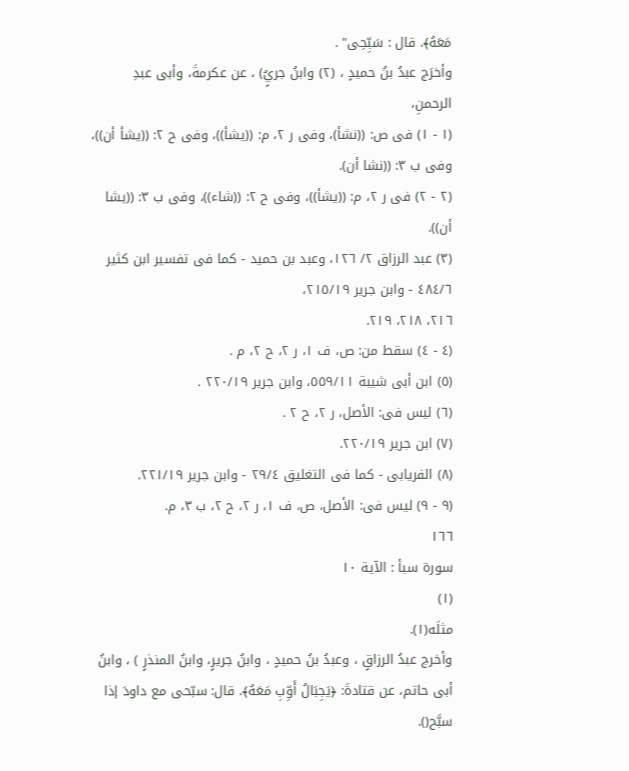مَعَهُ﴾. قال : سَبِّحِى" .
وأخرَج عبدُ بنُ حميدٍ ، (٢) وابنُ جريٌٍ) ، عن عكرمةَ، وأبى عبدِ الرحمنِ،
(١ - ١) فى ص: ((نشأ)، وفى ر ٢، م: ((يشأ))، وفى ح ٢: ((يشأ أن))، وفى ب ٣: ((نشا أن).
(٢ - ٢) فى ر ٢، م: ((يشأ))، وفى ح ٢: ((شاء))، وفى ب ٣: ((يشا أن)).
(٣) عبد الرزاق ٢/ ١٢٦، وعبد بن حميد - كما فى تفسير ابن كثير ٤٨٤/٦ - وابن جرير ٢١٥/١٩،
٢١٦، ٢١٨، ٢١٩.
(٤ - ٤) سقط من: ص، ف ١، ر ٢، ح ٢، م .
(٥) ابن أبى شيبة ٥٥٩/١١، وابن جرير ٢٢٠/١٩ .
(٦) ليس فى: الأصل، ر ٢، ح ٢ .
(٧) ابن جرير ٢٢٠/١٩.
(٨) الفريابى - كما فى التغليق ٢٩/٤ - وابن جرير ٢٢١/١٩.
(٩ - ٩) ليس فى: الأصل، ص، ف ١، ر ٢، ح ٢، ب ٣، م.
١٦٦
سورة سبأ : الآية ١٠
(١)
مثلَه(١).
وأخرج عبدُ الرزاقٍ ، وعبدُ بنُ حميدٍ ، وابنُ جريرٍ، وابنُ المنذرٍ ) ، وابنُ
أبى حاتم، عن قتادةَ: ﴿يَجِبَالُ أَوِّبِ مَعَهُ﴾. قال: سبّحى مع داودَ إذا سبَّح().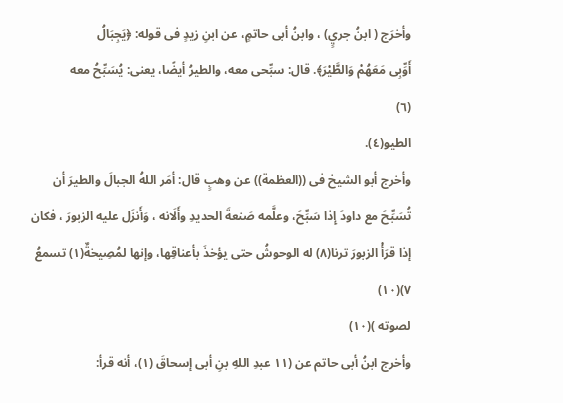وأخرَج ( ابنُ جريٍ) ، وابنُ أبى حاتمٍ، عن ابنِ زيدٍ فى قوله: ﴿يَجِبَالُ
أَوِّبِى مَعَهُمْ وَالطَّيْرَ﴾. قال: سبِّحى معه، والطيرُ أيضًا، يعنى: يُسَبِّحُ معه
(٦)
الطيو(٤).
وأخرج أبو الشيخ فى ((العظمة)) عن وهبٍ قال: أمَر اللهُ الجبالَ والطيرَ أن
تُسَبِّحَ مع داودَ إِذا سَبِّحَ، وعلَّمه صَنعةَ الحديدِ وأَلَانه ، وَأَنزَل عليه الزبورَ ، فكان
إذا قرَأْ الزبورَ ترنا(٨) له الوحوشُ حتى يؤخذَ بأعناقِها، وإنها لمُصِيخةٌ(١) تسمعُ
٧)(١٠)
لصوته )(١٠)
وأخرج ابنُ أبى حاتم عن (١١ عبدِ اللهِ بنِ أبى إسحاقَ (١)، أنه قرأ: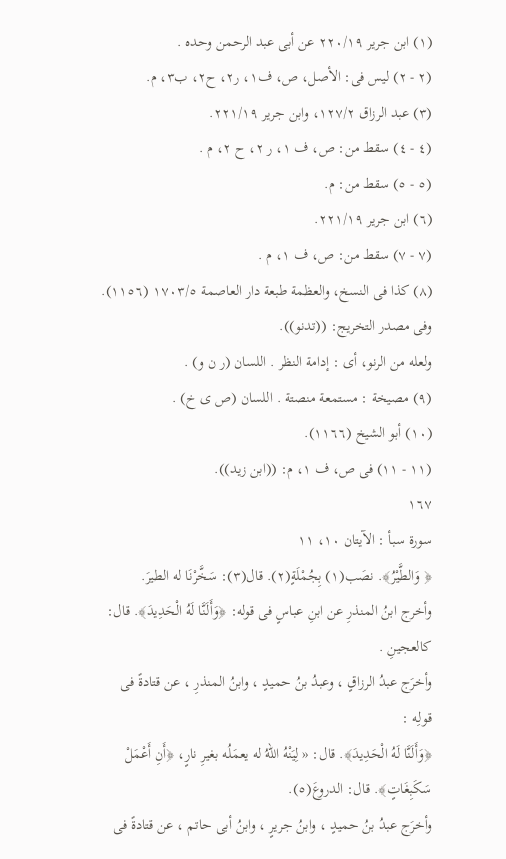(١) ابن جرير ٢٢٠/١٩ عن أبى عبد الرحمن وحده .
(٢ - ٢) ليس فى: الأصل، ص، ف١، ر٢، ح٢، ب٣، م.
(٣) عبد الرزاق ١٢٧/٢، وابن جرير ٢٢١/١٩.
(٤ - ٤) سقط من: ص، ف ١، ر ٢، ح ٢، م .
(٥ - ٥) سقط من: م.
(٦) ابن جرير ٢٢١/١٩.
(٧ - ٧) سقط من: ص، ف ١، م .
(٨) كذا فى النسخ، والعظمة طبعة دار العاصمة ١٧٠٣/٥ (١١٥٦). وفى مصدر التخريج: ((تدنو)).
ولعله من الرنو، أى : إدامة النظر . اللسان (ر ن و) .
(٩) مصيخة : مستمعة منصتة . اللسان (ص ی خ) .
(١٠) أبو الشيخ (١١٦٦).
(١١ - ١١) فى ص، ف ١، م: ((ابن زيد)).
١٦٧
سورة سبأ : الآيتان ١٠، ١١
﴿ وَالطَّيْرُ﴾. نصَب(١) بِجُمْلَةٍ(٢). قال(٣): سَخَّرْنَا له الطيرَ.
وأخرج ابنُ المنذرِ عن ابنِ عباسٍ فى قوله: ﴿وَأَلَنَّا لَهُ الْحَدِيدَ﴾. قال:
كالعجينِ .
وأخرَج عبدُ الرزاقٍ ، وعبدُ بنُ حميدٍ ، وابنُ المنذرِ ، عن قتادةً فى قولِه :
﴿وَأَلَنَّا لَهُ الْحَدِيدَ﴾. قال: « لِيَنْهُ اللهُ له يعمَلُه بغيرِ نارٍ، ﴿أَنِ أَعْمَلْ
سَكَبِغَاتٍ﴾. قال: الدروعَ(٥).
وأخرَج عبدُ بنُ حميدٍ ، وابنُ جريرٍ ، وابنُ أبى حاتم ، عن قتادةً فى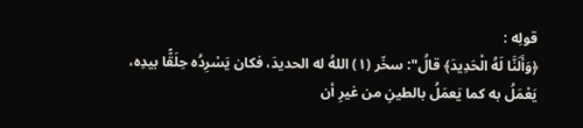قولِه :
﴿وَأَلَنَّا لَهُ الْحَدِيدَ﴾ قالُ": سخّر (١) اللهُ له الحديدَ، فكان يَسْرِدُه حِلَقًّا بيدِه،
يَعْمَلُ به كما يَعمَلُ بالطينِ من غيرِ أن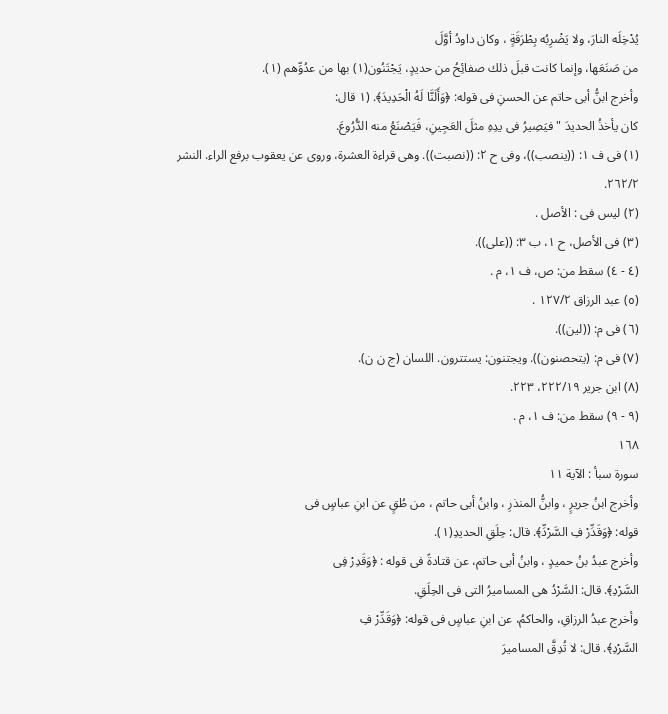يُدْخِلَه النارَ، ولا يَضْرِبُه بِطْرَقَةٍ ، وكان داودُ أوَّلَ
من صَنَعَها، وإنما كانت قبلَ ذلك صفائِحُ من حديدٍ، يَجْتَنُون(١) بها من عدُوِّهم (١).
وأخرج ابنُّ أبى حاتم عن الحسنِ فى قوله: ﴿وَأَلَنَّا لَهُ الْحَدِيدَ﴾. (١ قال:
كان يأخذُ الحديدَ " فيَصِيرُ فى يدِهِ مثلَ العَجِينِ، فَيَصْنَعُ منه الدُّرُوعَ.
(١) فى ف ١: ((ينصب))، وفى ح ٢: ((نصبت)). وهى قراءة العشرة، وروى عن يعقوب برفع الراء. النشر
٢٦٢/٢.
(٢) ليس فى : الأصل .
(٣) فى الأصل، ح ١، ب ٣: ((على)).
(٤ - ٤) سقط من: ص، ف ١، م .
(٥) عبد الرزاق ١٢٧/٢ .
(٦) فى م: ((لين)).
(٧) فى م: (يتحصنون)). ويجتنون: يستترون. اللسان (ج ن ن).
(٨) ابن جرير ٢٢٢/١٩، ٢٢٣.
(٩ - ٩) سقط من: ف ١، م .
١٦٨
سورة سبأ : الآية ١١
وأخرج ابنُ جريرٍ ، وابنُّ المنذرِ ، وابنُ أبى حاتم ، من طُقٍ عن ابنِ عباسٍ فى
قوله: ﴿وَقَدِّرْ فِ السَّرْدِّ﴾. قال: حِلَقِ الحديدِ(١).
وأخرج عبدُ بنُ حميدٍ ، وابنُ أبى حاتم، عن قتادةً فى قوله : ﴿وَقَدِرْ فِی
السَّرْدِ﴾. قال: السَّرْدُ هى المساميرُ التى فى الحِلَقِ.
وأخرج عبدُ الرزاقِ، والحاكمُ، عن ابنِ عباسٍ فى قوله: ﴿وَقَدِّرْ فِ
السَّرْدِ﴾. قال: لا تُدِقَّ المساميرَ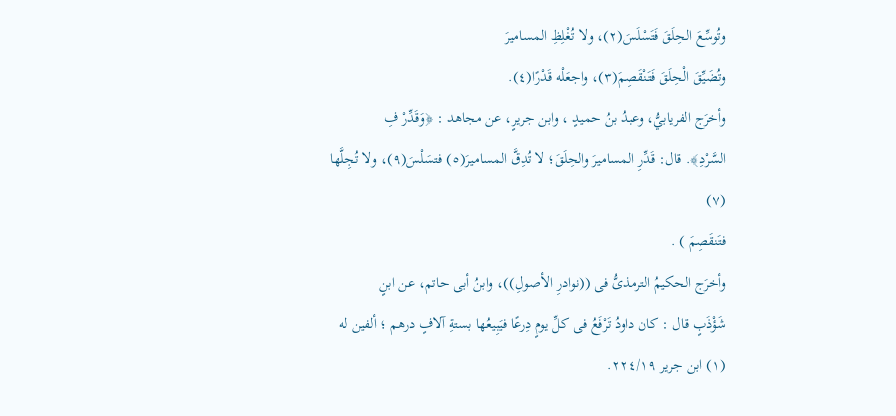وتُوسِّعَ الحِلَقَ فَتَسْلَسَ(٢)، ولا تُغْلِظِ المساميرَ
وتُضَيِّقَ الْحِلَقَ فَتَنْقَصِمَ(٣)، واجعَلْه قَدْرًا(٤).
وأخرَج الفريابيُّ، وعبدُ بنُ حميدٍ ، وابن جريرٍ، عن مجاهد : ﴿وَقَدِّرْ فِ
السَّرْدِ﴾. قال: قَدِّرِ المساميرَ والحِلَقَ؛ لا تُدِقَّ المساميرَ(٥) فتسَلْسَ(٩)، ولا تُجِلَّها
(٧)
فتَنقَصِمَ ) .
وأخرَج الحكيمُ الترمذىُّ فى ((نوادرِ الأصولِ))، وابنُ أبى حاتم، عن ابنٍ
شَؤْذَبٍ قال : كان داودُ تَرْفَعُ فى كلِّ يومٍ دِرعًا فيَبِيعُها بستةِ آلافٍ درهم ؛ ألفين له
(١) ابن جرير ٢٢٤/١٩.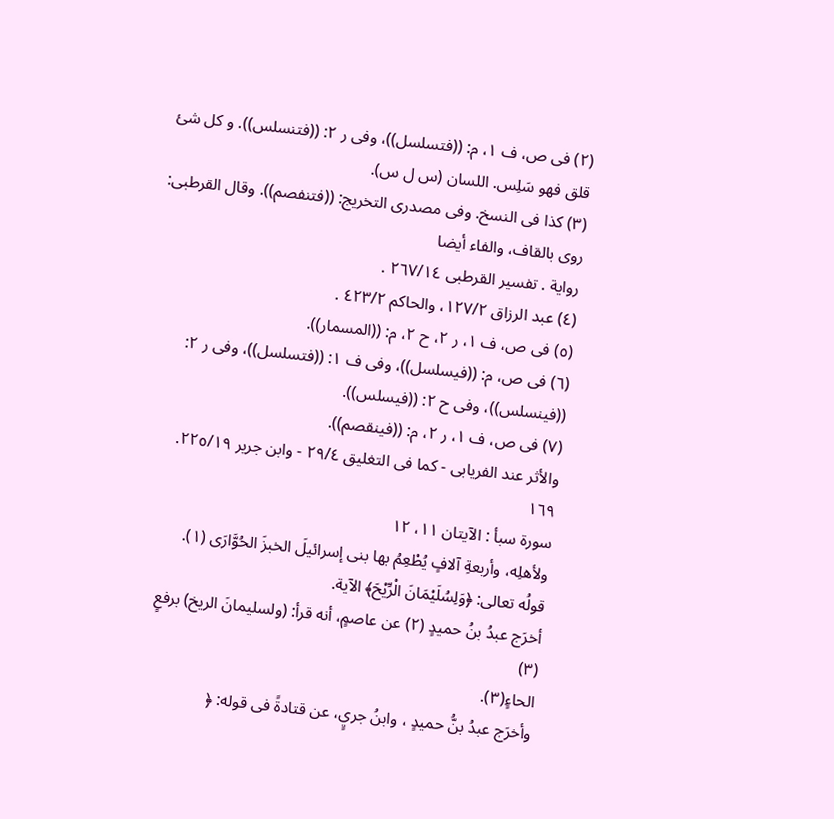(٢) فى ص، ف ١، م: ((فتسلسل))، وفى ر ٢: ((فتنسلس)). و كل شئ قلق فهو سَلِس. اللسان (س ل س).
(٣) كذا فى النسخ. وفى مصدرى التخريج: ((فتنفصم)). وقال القرطبى: روى بالقاف، والفاء أيضا
رواية . تفسير القرطبى ٢٦٧/١٤ .
(٤) عبد الرزاق ١٢٧/٢، والحاكم ٤٢٣/٢ .
(٥) فى ص، ف ١، ر ٢، ح ٢، م: ((المسمار)).
(٦) فى ص، م: ((فيسلسل))، وفى ف ١: ((فتسلسل))، وفى ر ٢: ((فينسلس))، وفى ح ٢: ((فيسلس)).
(٧) فى ص، ف ١، ر ٢، م: ((فينقصم)).
والأثر عند الفریابى - كما فى التغليق ٢٩/٤ - وابن جرير ٢٢٥/١٩.
١٦٩
سورة سبأ : الآيتان ١١، ١٢
ولأهلِه، وأربعةِ آلافٍ يُطْعِمُ بها بنى إسرائيلَ الخبزَ الحُوَّارَى (١).
قولُه تعالى: ﴿وَلِسُلَيْمَانَ الْرِّيْحَ﴾ الآية.
أخرَج عبدُ بنُ حميدٍ (٢) عن عاصمٍ، أنه قرأ: (ولسليمانَ الريخ) برفعٍ
(٣)
الحاءٍ(٣).
وأخرَج عبدُ بنُّ حميدٍ ، وابنُ جريٍ، عن قتادةً فى قوله: ﴿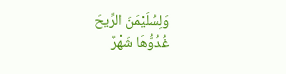وَلِسُلَيْمَنَ الرِّيحَ
غُدُوُّهَا شَهْرٌ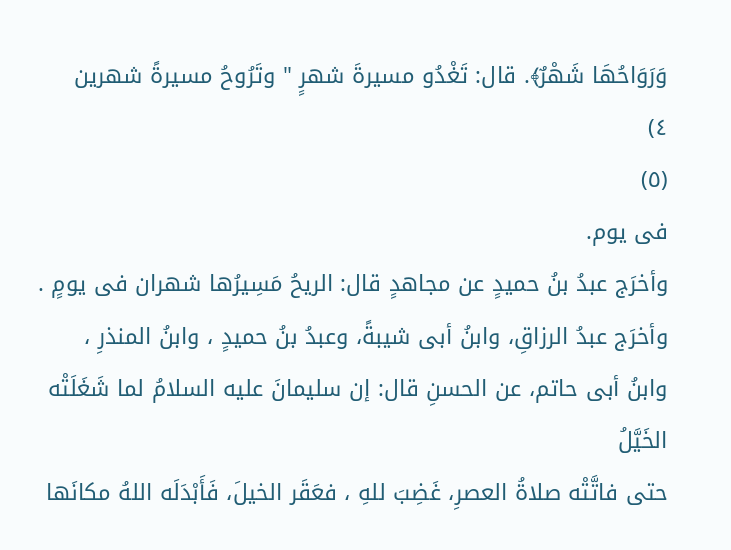وَرَوَاحُهَا شَهْرٌ﴾. قال: تَغْدُو مسيرةَ شهرٍ " وتَرُوحُ مسيرةً شهرين
٤)
(٥)
فی یوم.
وأخرَج عبدُ بنُ حميدٍ عن مجاهدٍ قال: الريحُ مَسِيرُها شهران فى يومٍ .
وأخرَج عبدُ الرزاقِ، وابنُ أبى شيبةً، وعبدُ بنُ حميدٍ ، وابنُ المنذرِ ،
وابنُ أبى حاتم، عن الحسنِ قال: إن سليمانَ عليه السلامُ لما شَغَلَتْه الخَيَّلُ
حتى فاتَّتْه صلاةُ العصرِ، غَضِبَ للهِ ، فعَقَر الخيلَ، فَأَبْدَلَه اللهُ مكانَها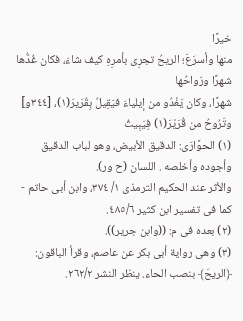خيرًا
منها وأسرَعَ؛ الريحُ تجرِى بأمرِهِ كيف شاءَ، فكان غُدُّها شهرًا ورَواحُها
شهرًا، وكان يَغْدُو من إيلياءَ فيَقِيلُ بِقُرَيرَ(١)، [٣٤٤و] وتَرُوحُ من قُرَيْرَ(١) فِيَبِيثُ
(١) الحوَّارَى: الدقيق الأبيض، وهو لباب الدقيق وأجوده وأخلصه . اللسان (ح ور).
والأثر عند الحكيم الترمذى ١/ ٣٧٤، وابن أبى حاتم - كما فى تفسير ابن كثير ٤٨٥/٦.
(٢) بعده فی م: ((وابن جرير)).
(٣) وهى رواية أبى بكر عن عاصم، وقرأ الباقون: ﴿الريحَ﴾ بنصب الحاء. ينظر النشر ٢٦٢/٢.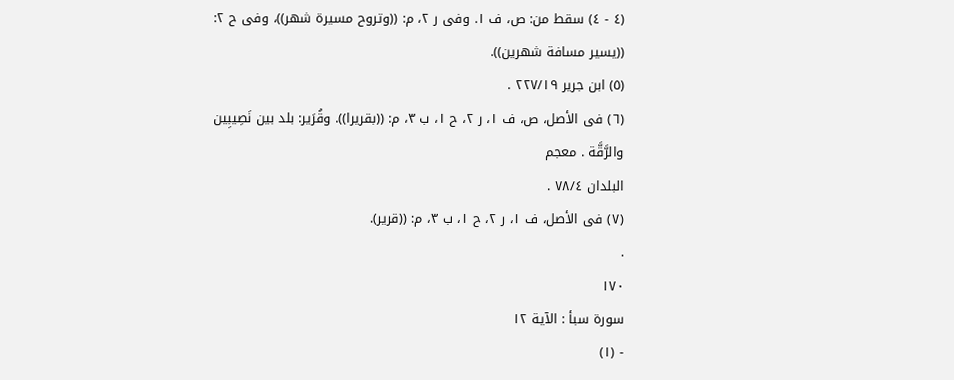(٤ - ٤) سقط من: ص، ف ١. وفى ر ٢، م: ((وتروح مسيرة شهر))، وفى ح ٢: ((يسير مسافة شهرين)).
(٥) ابن جرير ٢٢٧/١٩ .
(٦) فى الأصل، ص، ف ١، ر ٢، ح ١، ب ٣، م: ((بقريرا)). وقُرَير: بلد بين نَصِيبِين والرَّقَّة . معجم
البلدان ٧٨/٤ .
(٧) فى الأصل، ف ١، ر ٢، ح ١، ب ٣، م: ((قرير).
.
١٧٠
سورة سبأ : الآية ١٢
- (١)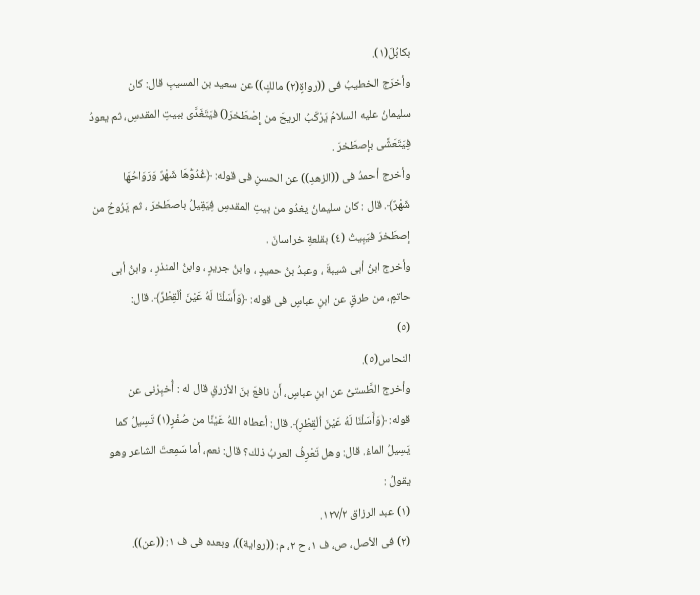بكابُلَ(١).
وأخرَج الخطيبُ فى ((رواةٍ(٢) مالكٍ)) عن سعيد بن المسيبِ قال: كان
سليمانُ عليه السلامُ يَرْكَبُ الريحَ من إِصْطَخرَ() فيَتَغَدَّى ببيتِ المقدسِ، ثم يعودُ
فِيَتَعَشَّى بإصطَخرَ .
وأخرج أحمدُ فى ((الزهدِ)) عن الحسنِ فى قوله: ﴿غُدُوُّهَا شَهْرٌ وَرَوَاحُهَا
شَهْرٌ﴾. قال : كان سليمانُ يغدُو من بيتِ المقدسِ فِيَقِيلُ باصطَخرَ ، ثم يَرُوحُ من
إصطَخرَ فيَبِيتُ (٤) بقلعةِ خراسانَ .
وأخرج ابنُ أبى شيبةَ ، وعبدُ بنُ حميدٍ ، وابنُ جريرٍ ، وابنُ المنذرِ ، وابنُ أبى
حاتمٍ، من طرقٍ عن ابنِ عباسٍ فى قوله: ﴿وَأَسَلْنَا لَهُ عَيْنَ اُلْقِطْرِّ﴾. قال:
(٥)
النحاس(٥).
وأخرج الطَّستىُّ عن ابنِ عباسٍ، أَن نافعَ بنَ الأزرقِ قال له : أُخبِرْنى عن
قوله: ﴿وَأَسَلْنَا لَهُ عَيْنَ اُلْقِطْرِ﴾. قال: أعطاه اللهُ عَيْنًا من صُفْرٍ(١) تَسِيلُ كما
يَسِيلُ الماءُ. قال: وهل تَعْرِفُ العربُ ذلك؟ قال: نعم، أما سَمِعتَ الشاعر وهو
يقولُ :
(١) عبد الرزاق ١٢٧/٢.
(٢) فى الأصل، ص، ف ١، ح ٢، م: ((رواية))، وبعده فى ف ١: ((عن)).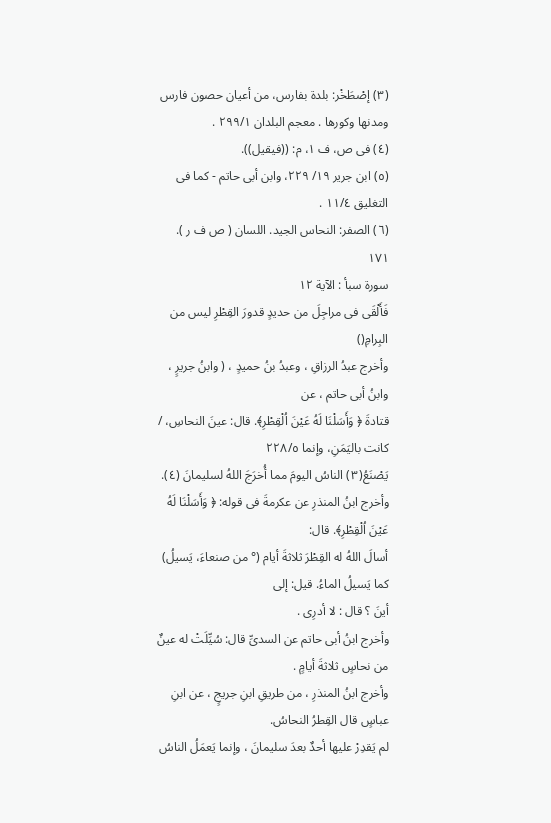(٣) إصْطَخْر: بلدة بفارس، من أعيان حصون فارس ومدنها وكورها . معجم البلدان ٢٩٩/١ .
(٤) فى ص، ف ١، م: ((فيقيل)).
(٥) ابن جرير ١٩/ ٢٢٩، وابن أبى حاتم - كما فى التغليق ١١/٤ .
(٦) الصفر: النحاس الجيد. اللسان ( ص ف ر ).
١٧١
سورة سبأ : الآية ١٢
فَأَلْقَى فى مراجِلَ من حديدٍ قدورَ القِطْرِ ليس من البِرامِ()
وأخرج عبدُ الرزاقِ ، وعبدُ بنُ حميدٍ ، ( وابنُ جريرٍ ، وابنُ أبى حاتم ، عن
قتادةَ ﴿ وَأَسَلْنَا لَهُ عَيْنَ اُلْقِطْرِ﴾. قال: عينَ النحاسِ، / كانت باليَمَنِ، وإنما ٢٢٨/٥
يَصْنَعُ(٣) الناسُ اليومَ مما أُخرَجَ اللهُ لسليمانَ (٤).
وأخرج ابنُ المنذرِ عن عكرمةَ فى قوله: ﴿ وَأَسَلْنَا لَهُ عَيْنَ اُلْقِطْرِ﴾. قال:
أسالَ اللهُ له القِطْرَ ثلاثةَ أيام (° من صنعاءَ، يَسيلُ) كما يَسيلُ الماءُ. قيل: إلى
أينَ ؟ قال : لا أدرِى .
وأخرج ابنُ أبى حاتم عن السدىِّ قال: سُيِّلَتْ له عينٌ من نحاسٍ ثلاثةَ أيامٍ .
وأخرج ابنُ المنذرِ ، من طريقِ ابنِ جريجٍ ، عن ابنِ عباسٍ قال القِطرُ النحاسُ.
لم يَقدِرْ عليها أحدٌ بعدَ سليمانَ ، وإنما يَعمَلُ الناسُ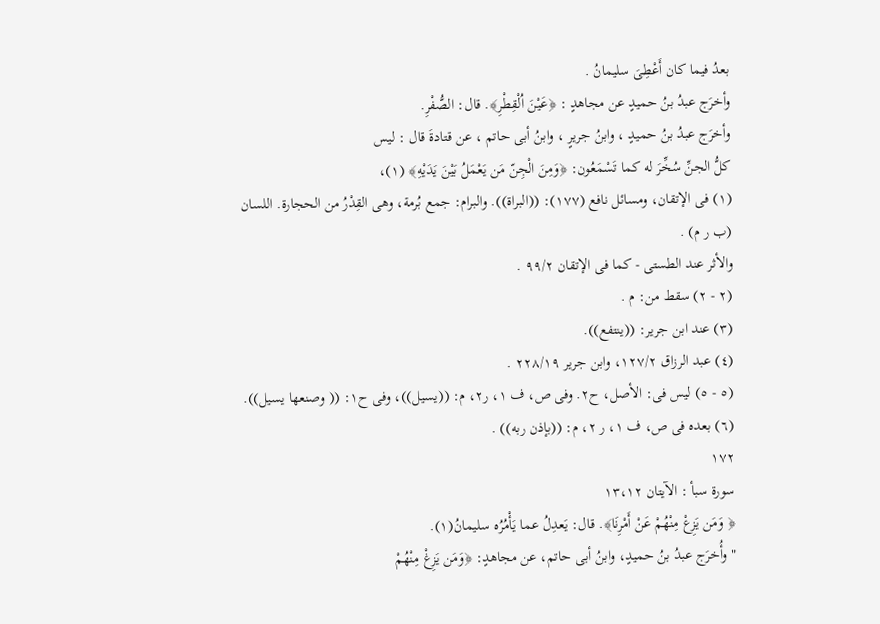بعدُ فيما كان أَعْطِىَ سليمانُ .
وأخرَج عبدُ بنُ حميدٍ عن مجاهدٍ : ﴿عَيْنَ اُلْقِطْرِ﴾. قال: الصُّفْرِ.
وأخرَج عبدُ بنُ حميدٍ ، وابنُ جريرٍ ، وابنُ أبى حاتم ، عن قتادةَ قال : ليس
كلُّ الجنِّ سُخِّرَ له كما تَسْمَعُون: ﴿وَمِنَ الْجِنّ مَن يَعْمَلُ بَيْنَ يَدَيْهِ﴾ (١)،
(١) فى الإتقان، ومسائل نافع (١٧٧): ((البراة)). والبرام: جمع بُرمة، وهى القِدْرُ من الحجارة. اللسان
(ب ر م) .
والأثر عند الطستى - كما فى الإتقان ٩٩/٢ .
(٢ - ٢) سقط من: م .
(٣) عند ابن جرير: ((ينتفع)).
(٤) عبد الرزاق ١٢٧/٢، وابن جرير ٢٢٨/١٩ .
(٥ - ٥) ليس فى: الأصل، ح٢. وفى ص، ف ١، ر٢، م: ((يسيل))، وفى ح١: (( وصنعها يسيل)).
(٦) بعده فى ص، ف ١، ر ٢، م: ((بإذن ربه)) .
١٧٢
سورة سبأ : الآيتان ١٣،١٢
﴿ وَمَن يَزِعْ مِنْهُمْ عَنْ أَمْرِنَا﴾. قال: يَعدِلُ عما يَأْمُرُه سليمانُ(١).
" وأُخرَج عبدُ بنُ حميدٍ، وابنُ أبى حاتم، عن مجاهدٍ: ﴿وَمَن يَزِغْ مِنْهُمْ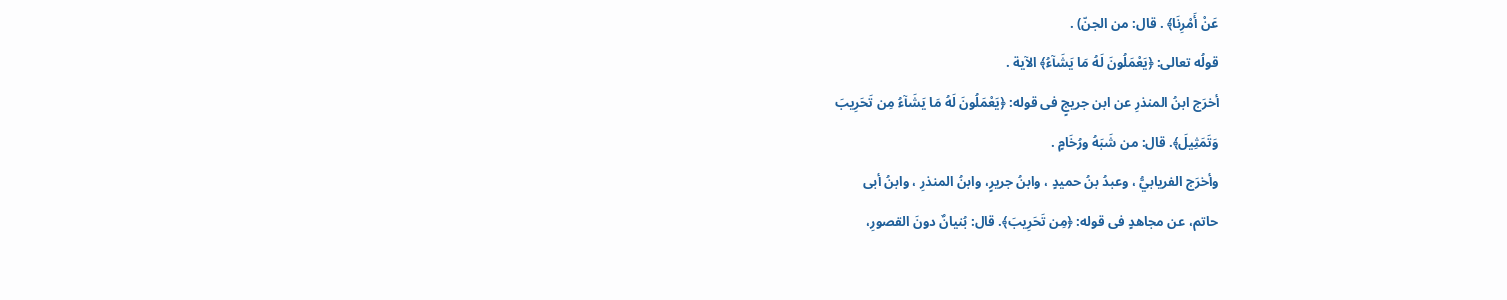عَنْ أَمْرِنَا﴾ . قال: من الجنّ) .
قولُه تعالى: ﴿يَعْمَلُونَ لَهُ مَا يَشَآءُ﴾ الآية .
أخرَج ابنُ المنذرِ عن ابن جريجٍ فى قوله: ﴿يَعْمَلُونَ لَهُ مَا يَشَآءُ مِن تَحَرِيبَ
وَتَمَثِيلَ﴾. قال: من شَبَهُ ورُخَامٍ .
وأخرَج الفريابيُّ ، وعبدُ بنُ حميدٍ ، وابنُ جريرٍ، وابنُ المنذرِ ، وابنُ أبی
حاتم، عن مجاهدٍ فى قوله: ﴿مِن تَحَرِيبَ﴾. قال: بُنيانٌ دونَ القصورِ،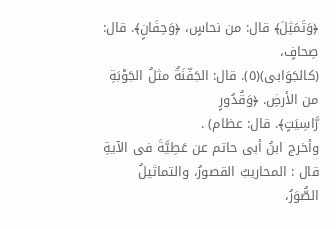﴿وَتَمَثِلَ﴾ قال: من نحاسٍ، ﴿وَحِفَانٍ﴾. قال: صِحافٍ،
(كالجَوَابى)(٥). قال: الجَفّنَةُ مثلُ الجَوْبَةِ من الأرضِ. ﴿وَقُدُورٍ
رَّاسِيَتٍ﴾. قال: عظام) .
وأخرج ابنُ أبى حاتم عن عَطِيَّةَ فى الآيةِ قال : المحاريبُ القصورُ، والتماثيلُ
الصُّوَرُ،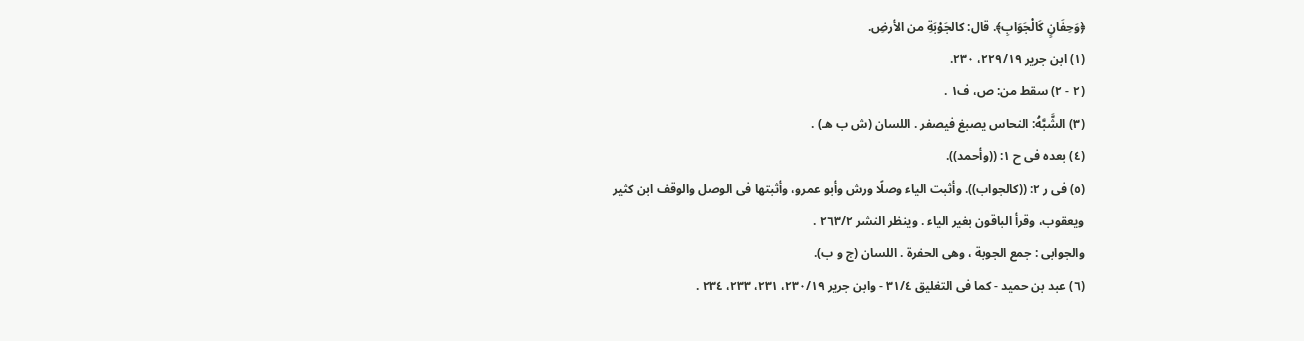﴿وَحِفَانٍ كَالْجَوَابِ﴾. قال: كالجَوْبَةِ من الأرضِ.
(١) ابن جرير ٢٢٩/١٩، ٢٣٠.
(٢ - ٢) سقط من: ص، ف١ .
(٣) الشَّبَّهُ: النحاس يصبغ فيصفر . اللسان (ش ب هـ) .
(٤) بعده فى ح ١: ((وأحمد)).
(٥) فى ر ٢: ((كالجواب)). وأثبت الياء وصلًا ورش وأبو عمرو، وأثبتها فى الوصل والوقف ابن كثير
ويعقوب، وقرأ الباقون بغير الياء . وينظر النشر ٢٦٣/٢ .
والجوابى : جمع الجوبة ، وهى الحفرة . اللسان (ج و ب).
(٦) عبد بن حميد - كما فى التغليق ٣١/٤ - وابن جرير ٢٣٠/١٩، ٢٣١، ٢٣٣، ٢٣٤ .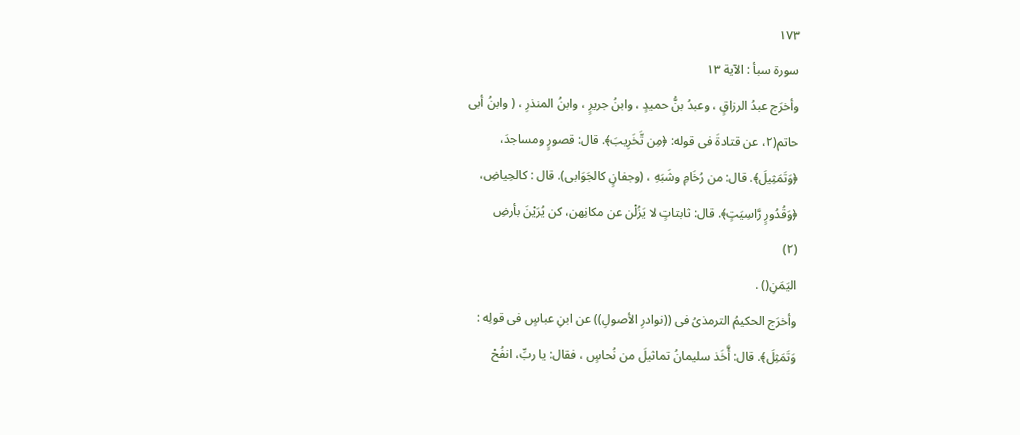١٧٣
سورة سبأ : الآية ١٣
وأخرَج عبدُ الرزاقٍ ، وعبدُ بنُّ حميدٍ ، وابنُ جريرٍ ، وابنُ المنذرِ ، ( وابنُ أبى
حاتم(٢، عن قتادةَ فى قوله: ﴿مِن تَّخَرِيبَ﴾. قال: قصورٍ ومساجدَ،
﴿وَتَمَثِيلَ﴾. قال: من رُخَامِ وشَبَهِ ، (وجفانٍ كالجَوَابى). قال : كالحِياضِ،
﴿وَقُدُورٍ رَّاسِيَتٍ﴾. قال: ثابتاتٍ لا يَزُلْن عن مكانِهن، کن يُرَيْنَ بأرضِ
(٢)
اليَمَنِ() .
وأخرَج الحكيمُ الترمذىُ فى ((نوادرِ الأصولِ)) عن ابنِ عباسٍ فى قولِه :
وَتَمَثِلَ﴾. قال: أَّخَذ سليمانُ تماثيلَ من نُحاسٍ ، فقال: يا ربِّ، انفُحْ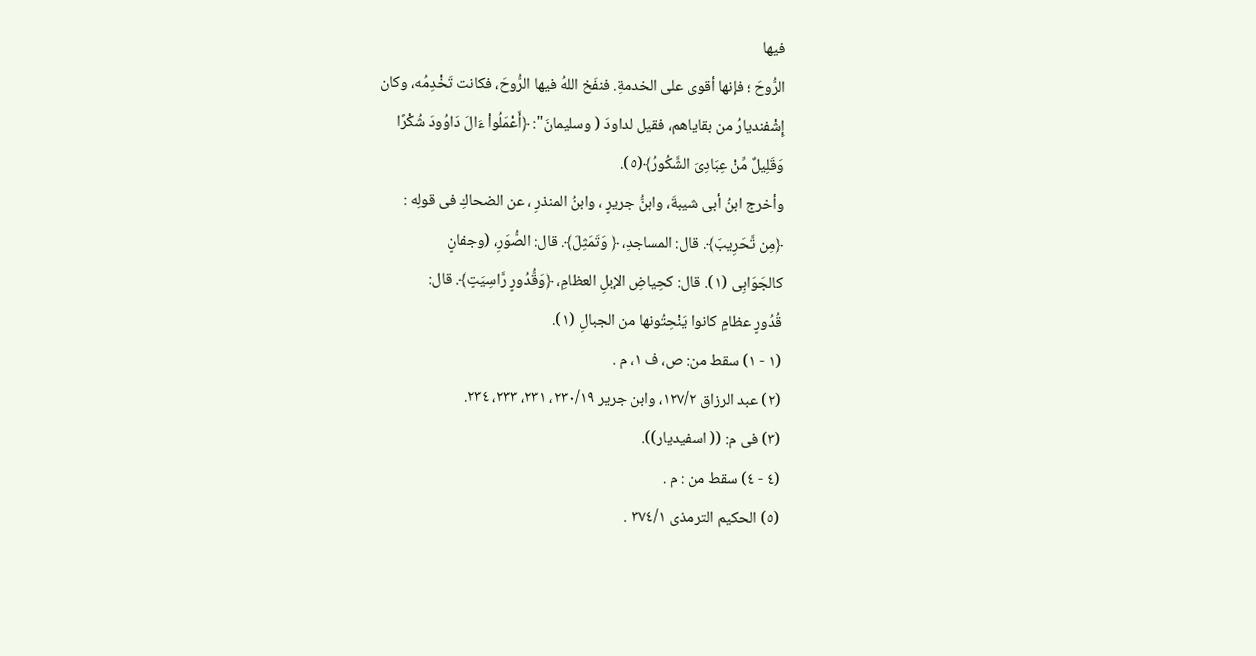فيها
الرُّوحَ ؛ فإنها أقوى على الخدمةِ. فنفَخ اللهُ فيها الرُّوحَ، فكانت تَخْدِمُه، وكان
إِشْفنديارُ من بقاياهم، فقيل لداودَ ( وسليمانَ": ﴿أَعْمَلُواْ ءَالَ دَاوُودَ شُكْرًا
وَقَلِيلٌ مِّنْ عِبَادِىَ الشَّكُورُ﴾(٥).
وأخرج ابنُ أبى شيبةَ، وابنُّ جريرٍ ، وابنُ المنذرِ ، عن الضحاكِ فى قولِه :
﴿مِن تَّحَرِيبَ﴾. قال: المساجدِ، ﴿ وَتَمَثِلَ﴾. قال: الصُّوَرِ، (وجفانٍ
كالجَوَابِى (١). قال: كحِياضِ الإبلِ العظامِ، ﴿وَقُّدُورٍ رَّاسِيَتٍ﴾. قال:
قُدُورٍ عظامٍ كانوا يَنْحِتُونها من الجبالِ (١).
(١ - ١) سقط من: ص، ف ١، م .
(٢) عبد الرزاق ١٢٧/٢، وابن جرير ٢٣٠/١٩، ٢٣١، ٢٣٣، ٢٣٤.
(٣) فى م: (( اسفيديار)).
(٤ - ٤) سقط من : م .
(٥) الحكيم الترمذى ٣٧٤/١ .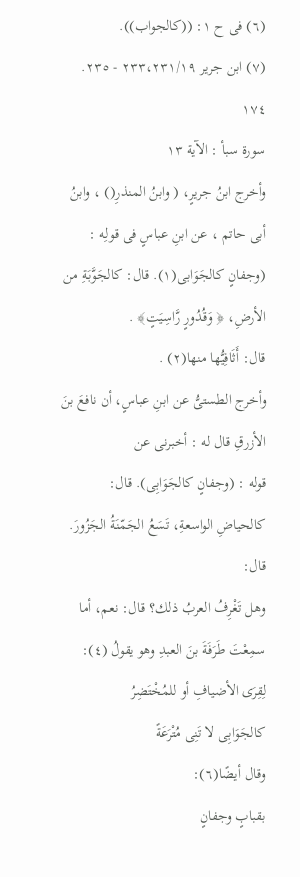(٦) فى ح ١: ((كالجواب)).
(٧) ابن جرير ٢٣٣،٢٣١/١٩ - ٢٣٥.
١٧٤
سورة سبأ : الآية ١٣
وأخرج ابنُ جريرٍ، ( وابنُ المنذرِ() ، وابنُ أبى حاتم ، عن ابنِ عباسٍ فى قولِه :
(وجفانٍ كالجَوَابى(١). قال: كالجَوَّبَةِ من الأرضِ، ﴿ وَقُدُورٍ رَّاسِيَتٍ﴾ .
قال: أَثَافِيُّها منها(٢) .
وأخرج الطستىُّ عن ابنِ عباسٍ، أن نافعَ بنَ الأزرقِ قال له : أخبرنى عن
قوله : (وجفانٍ كالجَوَابِى). قال: كالحياضِ الواسعةِ، تَسَعُ الجَمّنَةُ الجَزُورَ. قال:
وهل تَغْرِفُ العربُ ذلك؟ قال: نعم، أما سمِعْتَ طَرَفَةَ بنَ العبدِ وهو يقولُ (٤):
لِقِرَى الأضيافِ أو للمُخْتَضِرُ
كالجَوَابِى لا تَنِى مُتْرَعَةً
وقال أيضًا(٦):
بقبابٍ وجفانٍ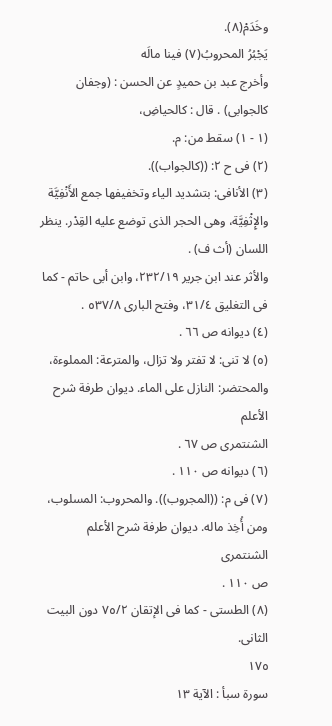وخَدَمْ(٨).
يَجْبُرُ المحروبُ(٧) فينا مالَه
وأخرج عبد بن حميدٍ عن الحسن : (وجفان كالجوابی) . قال : کالحیاضِ،
(١ - ١) سقط من: م.
(٢) فى ح ٢: ((كالجواب)).
(٣) الأنافى: بتشديد الياء وتخفيفها جمع الأَنْفِيَّة والإِثْفِيَّة، وهى الحجر الذى توضع عليه القِدْر. ينظر
اللسان (أث ف) .
والأثر عند ابن جرير ٢٣٢/١٩، وابن أبى حاتم - كما فى التغليق ٣١/٤، وفتح البارى ٥٣٧/٨ .
(٤) ديوانه ص ٦٦ .
(٥) لا تنى: لا تفتر ولا تزال، والمترعة: المملوءة، والمحتضر: النازل على الماء. ديوان طرفة شرح الأعلم
الشنتمرى ص ٦٧ .
(٦) ديوانه ص ١١٠ .
(٧) فى م: ((المجروب)). والمحروب: المسلوب، ومن أُخِذ ماله. ديوان طرفة شرح الأعلم الشنتمرى
ص ١١٠ .
(٨) الطستى - كما فى الإتقان ٧٥/٢ دون البيت الثانى.
١٧٥
سورة سبأ : الآية ١٣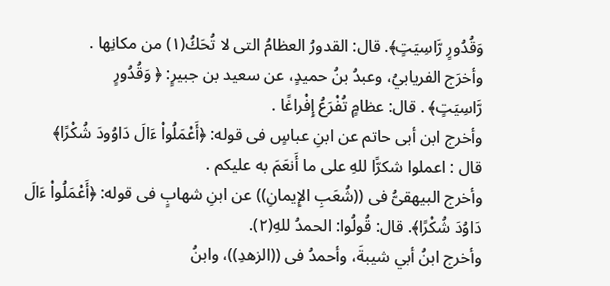وَقُدُورٍ رَّاسِيَتٍ﴾. قال: القدورُ العظامُ التى لا تُحَكُ(١) من مكانِها .
وأخرَج الفريابيُ، وعبدُ بنُ حميدٍ، عن سعيد بن جبيرٍ: ﴿ وَقُدُورٍ
رَّاسِيَتٍ﴾ . قال: عظامٍ تُفْرَعُ إِفْراغًا .
وأخرج ابن أبى حاتم عن ابنِ عباسٍ فى قوله: ﴿أَعْمَلُواْ ءَالَ دَاوُودَ شُكْرًا﴾
قال : اعملوا شكرًّا للهِ على ما أَنعَمَ به عليكم .
وأخرج البيهقىُّ فى ((شُعَبِ الإِيمانِ)) عن ابنِ شهابٍ فى قوله: ﴿أَعْمَلُواْ ءَالَ
دَاوُدَ شُكْرًا﴾. قال: قُولُوا: الحمدُ للهِ(٢).
وأخرج ابنُ أبي شيبةَ، وأحمدُ فى ((الزهدِ))، وابنُ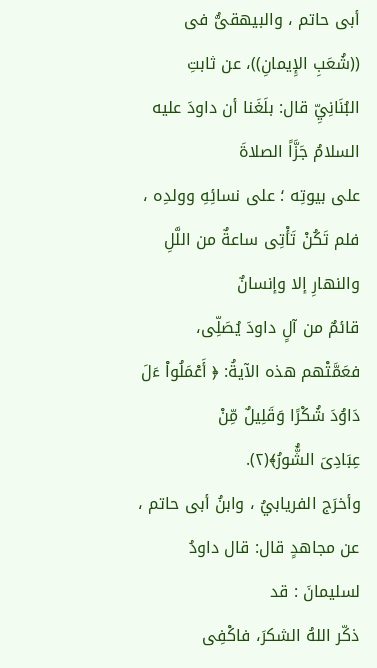أبى حاتم ، والبيهقىُّ فى
((شُعَبِ الإِيمانِ))، عن ثابتِ البُنَانِيِّ قال: بلَغَنا أن داودَ عليه السلامُ جَزَّاً الصلاةَ
على بيوتِه ؛ على نسائِهِ وولدِه ، فلم تَكُنْ تَأْتِى ساعةٌ من اللَّلِ والنهارِ إلا وإنسانٌ
قائمٌ من آلٍ داودَ يُصَلِّى، فعَمَّتْهم هذه الآيةُ: ﴿ أَعْمَلُواْ ءَلَ دَاوُدَ شُكْرًا وَقَلِيلٌ مِّنْ
عِبَادِىَ الشَُّورُ﴾(٢).
وأخرَج الفريابيُ ، وابنُ أبى حاتم ، عن مجاهدٍ قال: قال داودُ لسليمانَ : قد
ذكّر اللهُ الشكرَ، فاكْفِى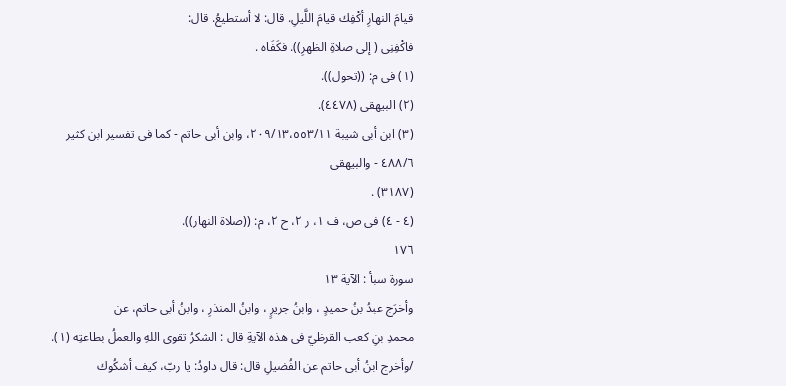قيامَ النهارِ أكْفِك قيامَ اللَّيلِ. قال: لا أستطيعُ. قال:
فاكْفِنِى ( إلى صلاةِ الظهرِ)). فكَفَاه .
(١) فى م: ((تحول)).
(٢) البيهقى (٤٤٧٨).
(٣) ابن أبى شيبة ٢٠٩/١٣،٥٥٣/١١، وابن أبى حاتم - كما فى تفسير ابن كثير ٤٨٨/٦ - والبيهقى
(٣١٨٧) .
(٤ - ٤) فى ص، ف ١، ر ٢، ح ٢، م: ((صلاة النهار)).
١٧٦
سورة سبأ : الآية ١٣
وأخرَج عبدُ بنُ حميدٍ ، وابنُ جريرٍ ، وابنُ المنذرِ ، وابنُ أبى حاتم، عن
محمدِ بنِ كعب القرظيّ فى هذه الآيةِ قال : الشكرُ تقوى اللهِ والعملُ بطاعتِه (١).
/وأخرج ابنُ أبى حاتم عن الفُضيلِ قال: قال داودُ: يا ربّ، كيف أشكُوك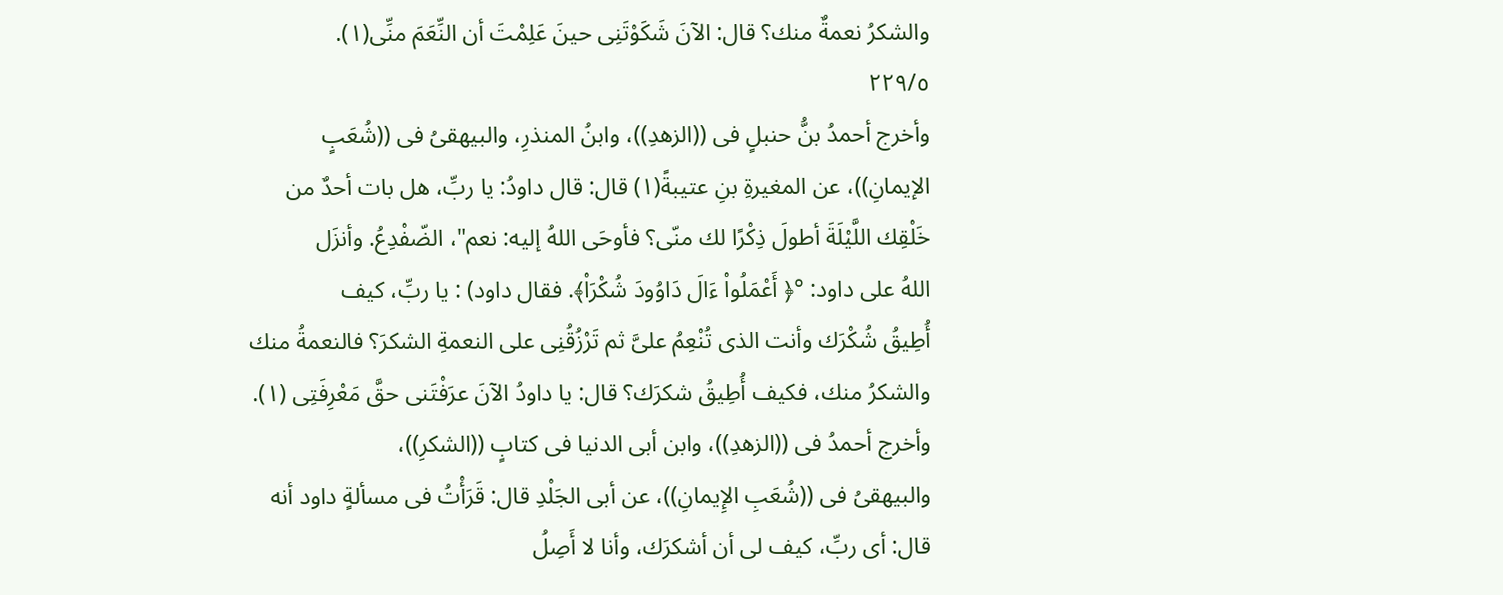والشكرُ نعمةٌ منك؟ قال: الآنَ شَكَوْتَنِى حينَ عَلِمْتَ أن النِّعَمَ منِّى(١).
٢٢٩/٥
وأخرج أحمدُ بنُّ حنبلٍ فى ((الزهدِ))، وابنُ المنذرِ، والبيهقىُ فى ((شُعَبٍ
الإيمانِ))، عن المغيرةِ بنِ عتيبةً(١) قال: قال داودُ: يا ربِّ، هل بات أحدٌ من
خَلْقِك اللَّيْلَةَ أطولَ ذِكْرًا لك منّى؟ فأوحَى اللهُ إليه: نعم"، الضّفْدِعُ. وأنزَل
اللهُ على داود: °﴿ أَعْمَلُواْ ءَالَ دَاوُودَ شُكْرَاْ﴾. فقال داود) : يا ربِّ، كيف
أُطِيقُ شُكْرَك وأنت الذى تُنْعِمُ علىَّ ثم تَرْزُقُنِى على النعمةِ الشكرَ؟ فالنعمةُ منك
والشكرُ منك، فكيف أُطِيقُ شكرَك؟ قال: يا داودُ الآنَ عرَفْتَنى حقَّ مَعْرِفَتِى (١).
وأخرج أحمدُ فى ((الزهدِ))، وابن أبى الدنيا فى كتابٍ ((الشكرِ))،
والبيهقىُ فى ((شُعَبِ الإِيمانِ))، عن أبى الجَلْدِ قال: قَرَأْتُ فى مسألةٍ داود أنه
قال: أى ربِّ، كيف لى أن أشكرَك، وأنا لا أَصِلُ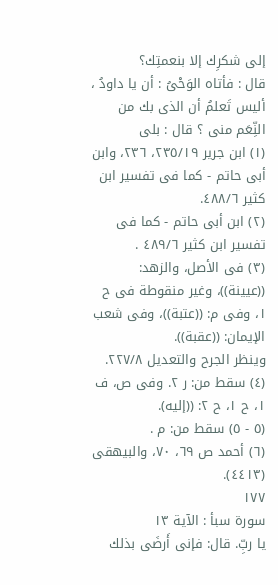إلى شكرِك إلا بنعمتِك؟
قال : فأتاه الوَحْىُ : أن يا داودُ ، أليس تَعلمُ أن الذى بك من النِّعَم منى ؟ قال : بلى
(١) ابن جرير ٢٣٥/١٩، ٢٣٦، وابن أبى حاتم - كما فى تفسير ابن كثير ٤٨٨/٦.
(٢) ابن أبى حاتم - كما فى تفسير ابن كثير ٤٨٩/٦ .
(٣) فى الأصل، والزهد: ((عيينة))، وغير منقوطة فى ح ١، وفى م: ((عتبة))، وفى شعب الإيمان: ((عقبة)).
وينظر الجرح والتعديل ٢٢٧/٨.
(٤) سقط من: ر ٢. وفى ص، ف ١، ح ١، ح ٢: ((إليه).
(٥ - ٥) سقط من: م .
(٦) أحمد ص ٦٩، ٧٠، والبيهقى (٤٤١٣).
١٧٧
سورة سبأ : الآية ١٣
يا ربِّ. قال: فإنى أَرضَى بذلك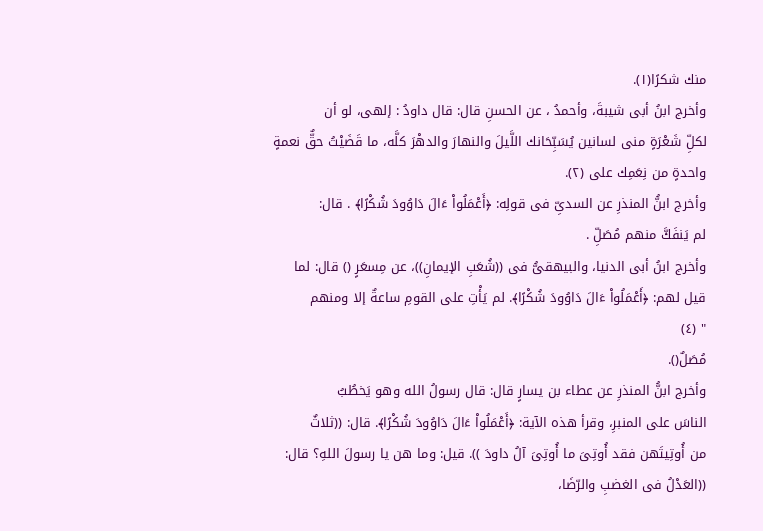منك شكرًا(١).
وأخرج ابنُ أبى شيبةَ، وأحمدُ ، عن الحسنِ قال: قال داودُ : إلهى، لو أن
لكلِّ شَعْرَةٍ منى لسانين يُسَبِّحَانك اللَّيلَ والنهارَ والدهْرَ كلَّه، ما قَضَيْتُ حقٌّ نعمةٍ
واحدةٍ من نِعَمِك على (٢).
وأخرج ابنُّ المنذرِ عن السدىِّ فى قولِه: ﴿أَعْمَلُواْ ءَالَ دَاوُودَ شُكْرًا﴾ . قال:
لم يَنفَكَّ منهم مُصَلِّ .
وأخرج ابنُ أبى الدنيا، والبيهقىُّ فى ((شُعَبِ الإيمانِ))، عن مِسعَرٍ () قال: لما
قيل لهم: ﴿أَعْمَلُواْ ءَالَ دَاوُودَ شُكْرًا﴾. لم يَأْتِ على القومِ ساعةٌ إلا ومنهم
" (٤)
مُصَلٌ().
وأخرج ابنُّ المنذرِ عن عطاء بن يسارٍ قال: قال رسولُ الله وهو يَخطُبُ
الناسَ على المنبرِ، وقرأ هذه الآية: ﴿أَعْمَلُواْ ءَالَ دَاوُودَ شُكْرًا﴾. قال: ((ثلاثٌ
من أُوتِيتَهن فقد أُوتِىَ ما أُوتِىَ آلُ داودَ )). قيل: وما هن يا رسولَ اللهِ؟ قال:
((العَدْلُ فى الغضبِ والرّضَا،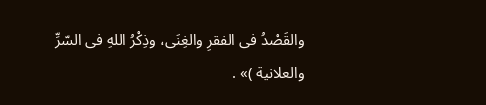والقَصْدُ فى الفقرِ والغِنَى، وذِكْرُ اللهِ فى السّرِّ
والعلانية )» .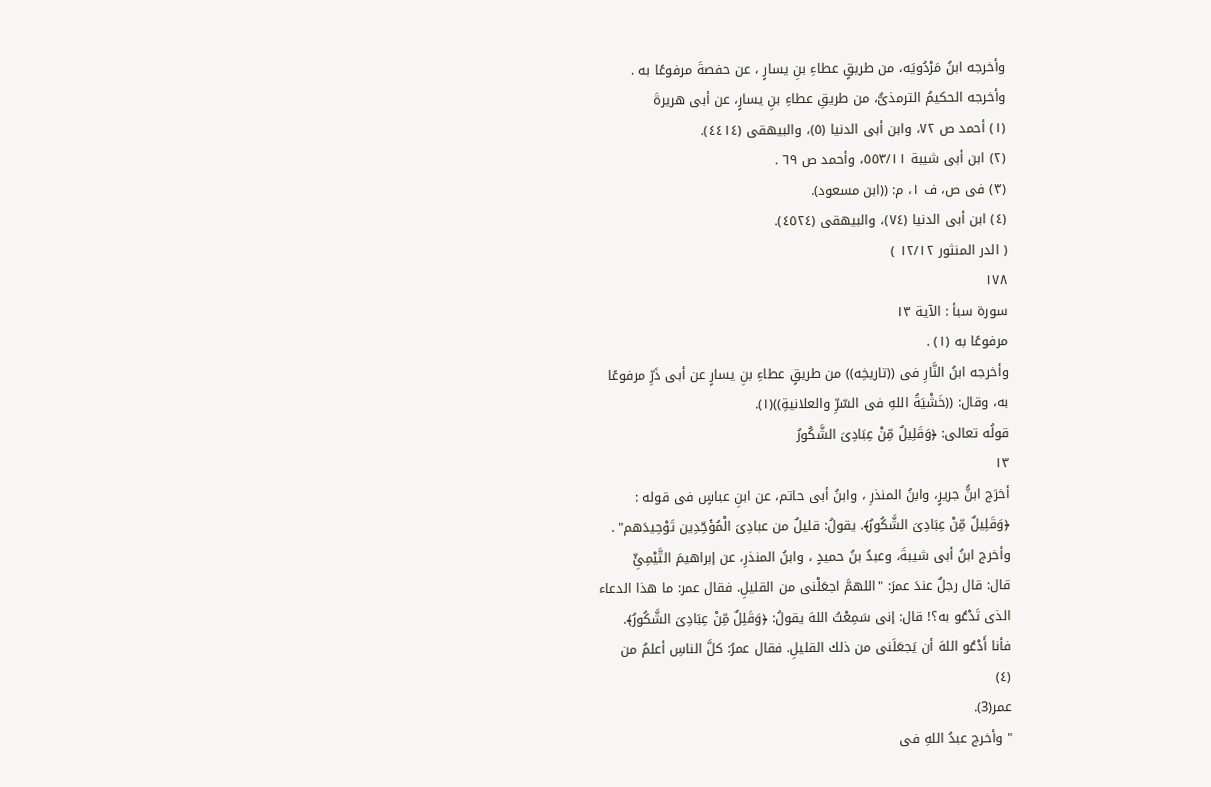وأخرجه ابنُ مَرْدُويَه، من طريقٍ عطاءِ بنِ يسارٍ ، عن حفصةَ مرفوعًا به .
وأخرجه الحكيمُ الترمذىُّ، من طريقِ عطاءِ بنِ يسارٍ، عن أبى هريرةَ
(١) أحمد ص ٧٢، وابن أبى الدنيا (٥)، والبيهقى (٤٤١٤).
(٢) ابن أبى شيبة ٥٥٣/١١، وأحمد ص ٦٩ .
(٣) فى ص، ف ١، م: ((ابن مسعود).
(٤) ابن أبى الدنيا (٧٤)، والبيهقى (٤٥٢٤).
( الدر المنثور ١٢/١٢ )
١٧٨
سورة سبأ : الآية ١٣
مرفوعًا به (١) .
وأخرجه ابنُ النَّارِ فى ((تاريخِه)) من طريقٍ عطاءِ بنِ يسارٍ عن أبى ذَرِّ مرفوعًا
به، وقال: ((خَشْيَةُ اللهِ فى السّرِّ والعلانيةِ))(١).
قولُه تعالى: ﴿وَقَلِيلٌ مِّنْ عِبَادِىَ الشَّكُورُ
١٣
أخرَج ابنُّ جريرٍ، وابنُ المنذرِ ، وابنُ أبى حاتم، عن ابنِ عباسٍ فى قوله :
﴿وَقَلِيلٌ مِّنْ عِبَادِىَ الشَّكُورُ﴾. يقولُ: قليلٌ من عبادِىَ الْمُؤَحِّدِين تَوْحِيدَهم" .
وأخرج ابنُ أبى شيبةَ، وعبدُ بنُ حميدٍ ، وابنُ المنذرِ، عن إبراهيمَ التَّيْمِئِّ
قال: قال رجلٌ عندَ عمرَ: "اللهمَّ اجعَلْنى من القليلِ. فقال عمر: ما هذا الدعاء
الذى تَدْعُو به؟! قال: إنى سَمِعْتُ اللهَ يقولُ: ﴿وَقَلِلٌ مِّنْ عِبَادِىَ الشَّكُورُ﴾.
فأنا أَدْعُو اللهَ أن يَجعَلَنى من ذلك القليلِ. فقال عمرُ: كلَّ الناسِ أعلمُ من
(٤)
عمر(3).
" وأخرج عبدُ اللهِ فى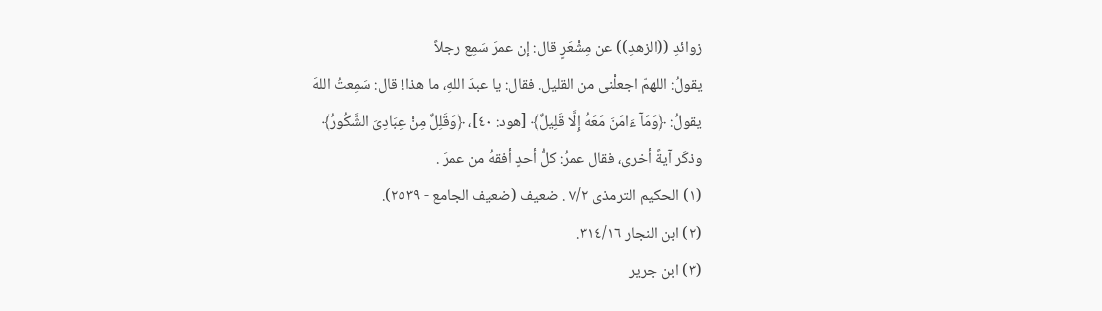زوائدِ ((الزهدِ)) عن مِشْعَرٍ قال: إن عمرَ سَمِع رجلاً
يقولُ: اللهمّ اجعلْنى من القليل. فقال: يا عبدَ اللهِ، ما هذا! قال: سَمِعتُ اللهَ
يقولُ: ﴿وَمَآ ءَامَنَ مَعَهُ إِلَّا قَلِيلٌ﴾ [هود: ٤٠]، ﴿وَقَلِلٌ مِنْ عِبَادِىَ الشَّكُورُ﴾
وذكَر آيةً أخرى، فقال عمرُ: كلُّ أحدٍ أفقهُ من عمرَ .
(١) الحكيم الترمذى ٧/٢ . ضعيف (ضعيف الجامع - ٢٥٣٩).
(٢) ابن النجار ٣١٤/١٦.
(٣) ابن جرير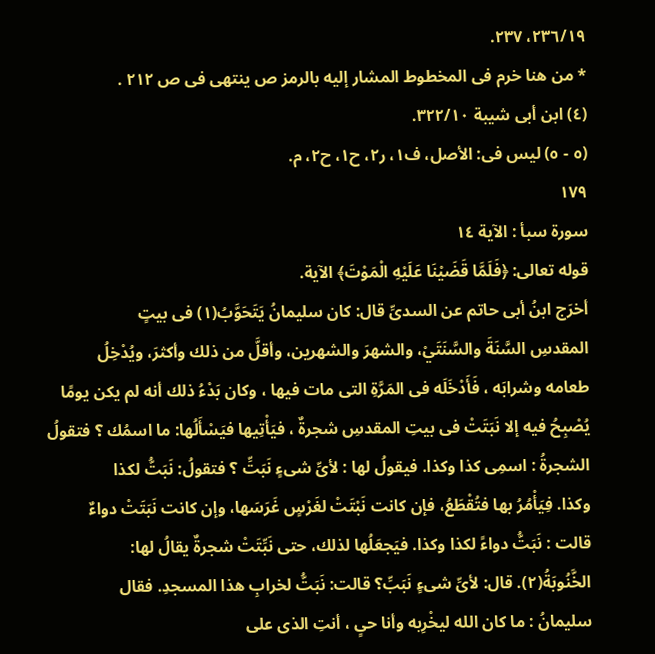٢٣٦/١٩، ٢٣٧.
* من هنا خرم فى المخطوط المشار إليه بالرمز ص ينتهى فى ص ٢١٢ .
(٤) ابن أبى شيبة ٣٢٢/١٠.
(٥ - ٥) ليس فى: الأصل، ف١، ر٢، ح١، ح٢، م.
١٧٩
سورة سبأ : الآية ١٤
قوله تعالى: ﴿فَلَمَّا قَضَيْنَا عَلَيْهِ الْمَوْتَ﴾ الآية.
أخرَج ابنُ أبى حاتم عن السدىِّ قال: كان سليمانُ يَتَحَوَّبُ(١) فى بيتٍ
المقدسِ السَّنَةَ والسَّنَتَيْ، والشهرَ والشهرين، وأقلَّ من ذلك وأكثرَ، ويُدْخِلُ
طعامه وشرابَه ، فَأَدْخَلَه فى المَرَّةِ التى مات فيها ، وكان بَدْءُ ذلك أنه لم يكن يومًا
يُصْبِحُ فيه إلا نَبَتَتْ فى بيتِ المقدسِ شجرةٌ ، فيَأْتِيها فيَسْأَلُها: ما اسمُك ؟ فتقولُ
الشجرةُ : اسمِى كذا وكذا. فيقولُ لها : لأىِّ شىءٍ نَبَتِّ ؟ فتقولُ: نَبَتُّ لكذا
وكذا. فِيَأْمُرُ بها فتُقْطَعُ، فإن كانت نَبْتَتْ لغَرْسٍ غَرَسَها، وإن كانت نَبَتَتْ دواءٌ
قالت : نَبَتُّ دواءً لكذا وكذا. فيَجعَلُها لذلك، حتى نَبِّتَتْ شجرةٌ يقالُ لها:
الخَّنُوبَةُ(٢). قال: لأىِّ شىءٍ نَبَبِّ؟ قالت: نَبَتُّ لخرابِ هذا المسجدِ. فقال
سليمانُ : ما كان الله ليخْرِبه وأنا حىٍ ، أنتِ الذى على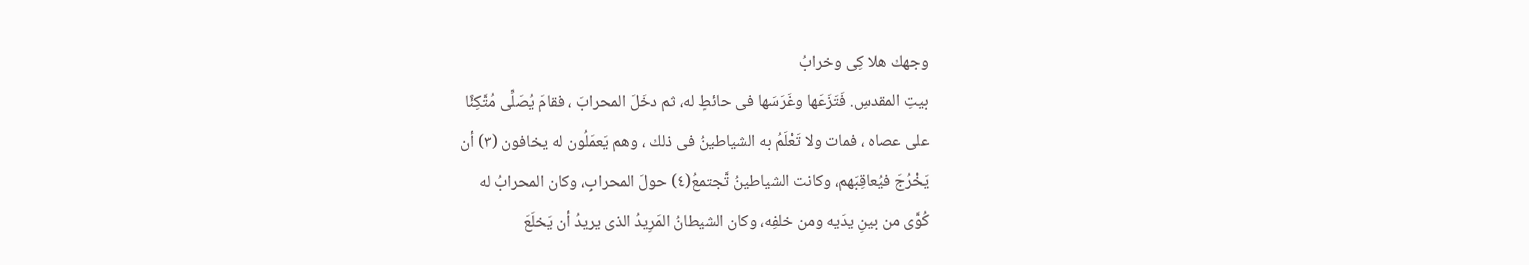وجهك هلا کِی وخرابُ
بيتِ المقدسِ. فَتَزَعَها وغَرَسَها فى حائطٍ له، ثم دخَلَ المحرابَ ، فقامَ يُصَلِّى مُتَّكِئًا
على عصاه ، فمات ولا تَعْلَمُ به الشياطينُ فى ذلك ، وهم يَعمَلُون له يخافون (٣) أن
يَخْرُجَ فيُعاقِبَهم، وكانت الشياطينُ تَّجتمعُ(٤) حولَ المحرابِ، وكان المحرابُ له
كُوَّى من بينِ يدَيه ومن خلفِه، وكان الشيطانُ المَرِيدُ الذى يريدُ أن يَخلَعَ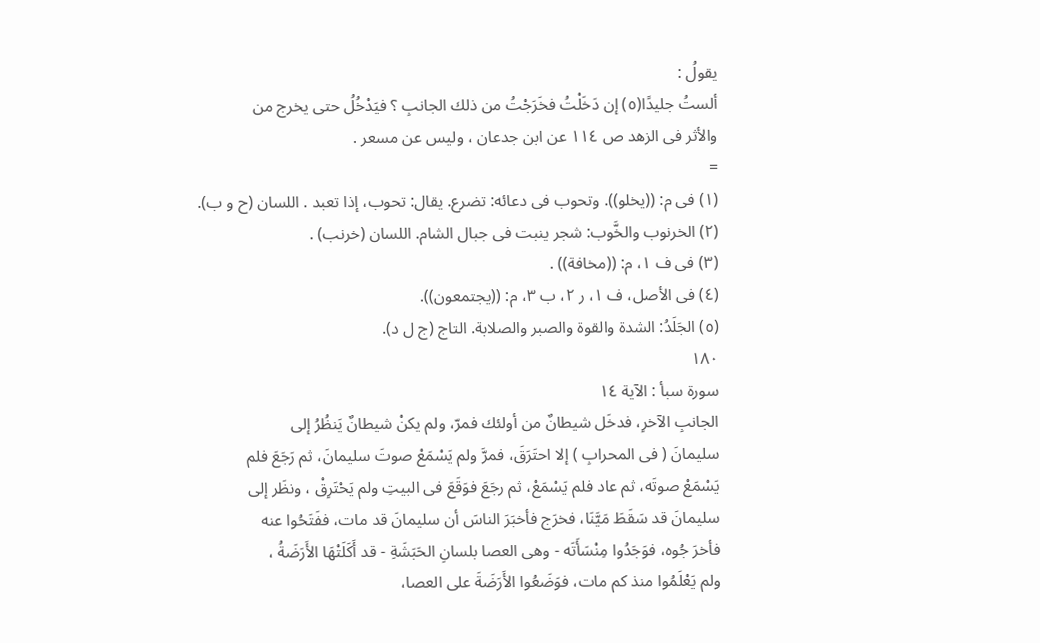يقولُ :
ألستُ جليدًا(٥) إن دَخَلْتُ فخَرَجْتُ من ذلك الجانبِ ؟ فیَدْخُلُ حتى يخرج من
والأثر فى الزهد ص ١١٤ عن ابن جدعان ، وليس عن مسعر .
=
(١) فى م: ((يخلو)). وتحوب فى دعائه: تضرع. يقال: تحوب، إذا تعبد . اللسان (ح و ب).
(٢) الخرنوب والخَّوب: شجر ينبت فى جبال الشام. اللسان (خرنب) .
(٣) فى ف ١، م: ((مخافة)) .
(٤) فى الأصل، ف ١، ر ٢، ب ٣، م: ((يجتمعون)).
(٥) الجَلَدُ: الشدة والقوة والصبر والصلابة. التاج (ج ل د).
١٨٠
سورة سبأ : الآية ١٤
الجانبِ الآخرِ، فدخَل شيطانٌ من أولئك فمرّ، ولم يكنْ شيطانٌ يَنظُرُ إلى
سليمانَ ( فى المحرابِ ) إلا احتَرَقَ، فمرَّ ولم يَسْمَعْ صوتَ سليمانَ، ثم رَجَعَ فلم
يَسْمَعْ صوتَه، ثم عاد فلم يَسْمَعْ، ثم رجَعَ فوَقَعَ فى البيتِ ولم يَحْتَرِقْ ، ونظَر إلى
سليمانَ قد سَقَطَ مَيَّنَا، فخرَج فأخبَرَ الناسَ أن سليمانَ قد مات، ففَتَحُوا عنه
فأخرَ جُوه، فوَجَدُوا مِنْسَأَتَه - وهى العصا بلسانِ الحَبَشَةِ - قد أَكَلَتْهَا الأَرَضَةُ ،
ولم يَعْلَمُوا منذ كم مات، فوَضَعُوا الأَرَضَةَ على العصا،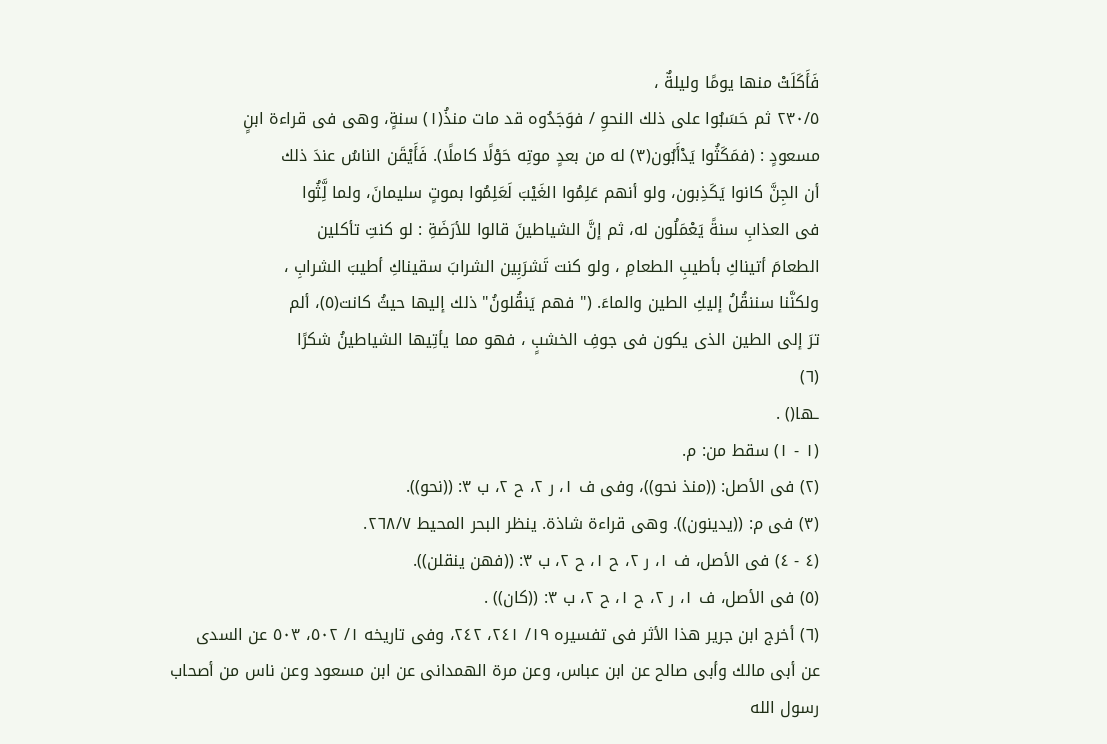فَأَكَلَتْ منها يومًا وليلةٌ ،
٢٣٠/٥ ثم حَسَبُوا على ذلك النحوِ / فوَجَدُوه قد مات منذُ(١) سنةٍ، وهى فى قراءة ابنٍ
مسعودٍ : (فمَكَثُوا يَدْأَبُون(٣) له من بعدٍ موتِه حَوْلًا كاملًا). فَأَيْقَن الناسُ عندَ ذلك
أن الجِنَّ كانوا يَكَذِبون، ولو أنهم عَلِمُوا الغَيْبَ لَعَلِمُوا بموتٍ سليمانَ، ولما لَِّثُوا
فى العذابِ سنةً يَعْمَلُون له، ثم إنَّ الشياطينَ قالوا للأرَضَةِ : لو كنتِ تأكلين
الطعامَ أتيناكِ بأطيبِ الطعامِ ، ولو كنت تَشرَبِين الشرابَ سقيناكِ أطيبَ الشرابِ ،
ولكنَّنا سننقُلُ إليكِ الطين والماءَ. (" فهم يَنقُلونُ" ذلك إليها حيثُ كانت(٥)، ألم
ترَ إلى الطين الذى يكون فى جوفِ الخشبٍ ، فهو مما يأتِيها الشياطينُ شكرًا
(٦)
ـها() .
(١ - ١) سقط من: م.
(٢) فى الأصل: ((منذ نحو))، وفى ف ١، ر ٢، ح ٢، ب ٣: ((نحو)).
(٣) فى م: ((يدينون)). وهى قراءة شاذة. ينظر البحر المحيط ٢٦٨/٧.
(٤ - ٤) فى الأصل، ف ١، ر ٢، ح ١، ح ٢، ب ٣: ((فهن ينقلن)).
(٥) فى الأصل، ف ١، ر ٢، ح ١، ح ٢، ب ٣: ((كان)) .
(٦) أخرج ابن جرير هذا الأثر فى تفسيره ١٩/ ٢٤١، ٢٤٢، وفى تاريخه ١/ ٥٠٢، ٥٠٣ عن السدى
عن أبى مالك وأبى صالح عن ابن عباس، وعن مرة الهمدانى عن ابن مسعود وعن ناس من أصحاب
رسول الله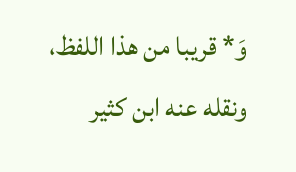وَ* قريبا من هذا اللفظ، ونقله عنه ابن كثير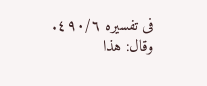فى تفسيره ٤٩٠/٦. وقال: هذا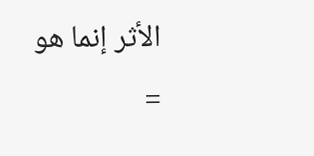الأثر إنما هو =